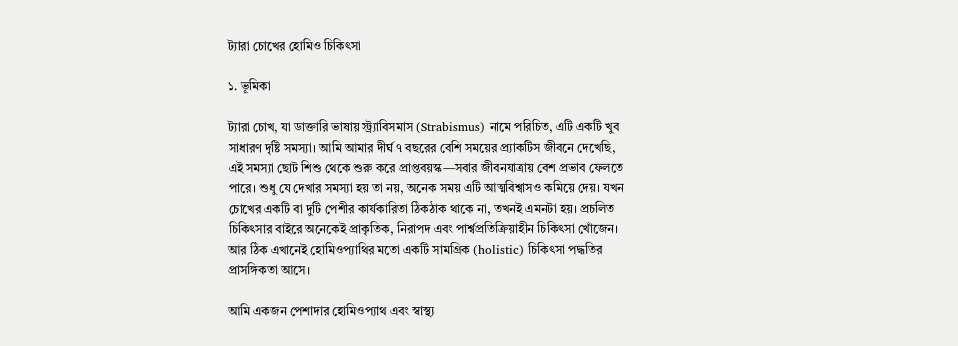ট্যারা চোখের হোমিও চিকিৎসা

১. ভূমিকা

ট্যারা চোখ, যা ডাক্তারি ভাষায় স্ট্র্যাবিসমাস (Strabismus) নামে পরিচিত, এটি একটি খুব সাধারণ দৃষ্টি সমস্যা। আমি আমার দীর্ঘ ৭ বছরের বেশি সময়ের প্র্যাকটিস জীবনে দেখেছি, এই সমস্যা ছোট শিশু থেকে শুরু করে প্রাপ্তবয়স্ক—সবার জীবনযাত্রায় বেশ প্রভাব ফেলতে পারে। শুধু যে দেখার সমস্যা হয় তা নয়, অনেক সময় এটি আত্মবিশ্বাসও কমিয়ে দেয়। যখন চোখের একটি বা দুটি পেশীর কার্যকারিতা ঠিকঠাক থাকে না, তখনই এমনটা হয়। প্রচলিত চিকিৎসার বাইরে অনেকেই প্রাকৃতিক, নিরাপদ এবং পার্শ্বপ্রতিক্রিয়াহীন চিকিৎসা খোঁজেন। আর ঠিক এখানেই হোমিওপ্যাথির মতো একটি সামগ্রিক (holistic) চিকিৎসা পদ্ধতির প্রাসঙ্গিকতা আসে।

আমি একজন পেশাদার হোমিওপ্যাথ এবং স্বাস্থ্য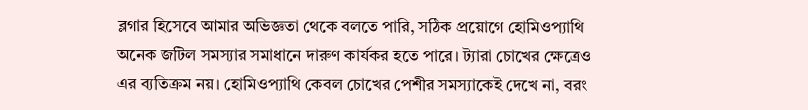ব্লগার হিসেবে আমার অভিজ্ঞতা থেকে বলতে পারি, সঠিক প্রয়োগে হোমিওপ্যাথি অনেক জটিল সমস্যার সমাধানে দারুণ কার্যকর হতে পারে। ট্যারা চোখের ক্ষেত্রেও এর ব্যতিক্রম নয়। হোমিওপ্যাথি কেবল চোখের পেশীর সমস্যাকেই দেখে না, বরং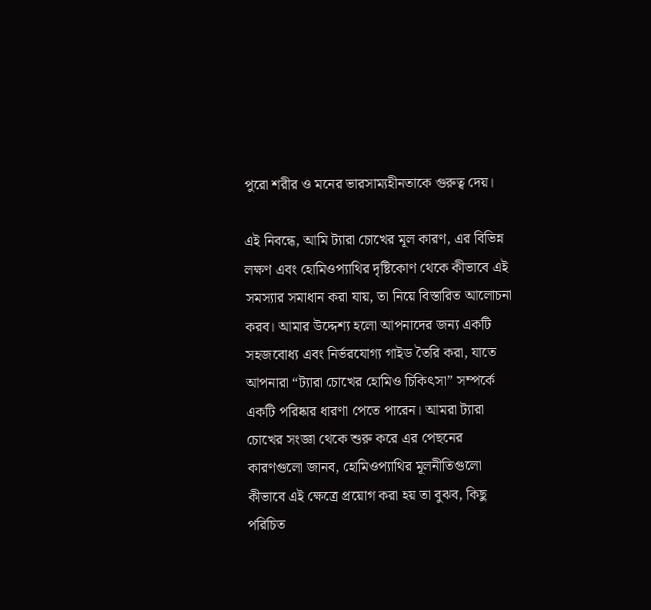পুরো শরীর ও মনের ভারসাম্যহীনতাকে গুরুত্ব দেয়।

এই নিবন্ধে, আমি ট্যারা চোখের মূল কারণ, এর বিভিন্ন লক্ষণ এবং হোমিওপ্যাথির দৃষ্টিকোণ থেকে কীভাবে এই সমস্যার সমাধান করা যায়, তা নিয়ে বিস্তারিত আলোচনা করব। আমার উদ্দেশ্য হলো আপনাদের জন্য একটি সহজবোধ্য এবং নির্ভরযোগ্য গাইড তৈরি করা, যাতে আপনারা “ট্যারা চোখের হোমিও চিকিৎসা” সম্পর্কে একটি পরিষ্কার ধারণা পেতে পারেন। আমরা ট্যারা চোখের সংজ্ঞা থেকে শুরু করে এর পেছনের কারণগুলো জানব, হোমিওপ্যাথির মূলনীতিগুলো কীভাবে এই ক্ষেত্রে প্রয়োগ করা হয় তা বুঝব, কিছু পরিচিত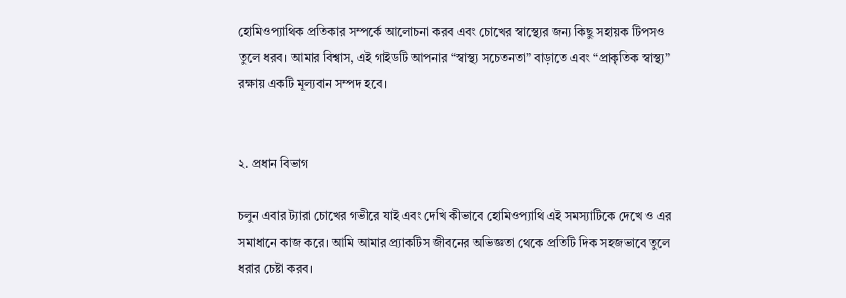হোমিওপ্যাথিক প্রতিকার সম্পর্কে আলোচনা করব এবং চোখের স্বাস্থ্যের জন্য কিছু সহায়ক টিপসও তুলে ধরব। আমার বিশ্বাস, এই গাইডটি আপনার “স্বাস্থ্য সচেতনতা” বাড়াতে এবং “প্রাকৃতিক স্বাস্থ্য” রক্ষায় একটি মূল্যবান সম্পদ হবে।


২. প্রধান বিভাগ

চলুন এবার ট্যারা চোখের গভীরে যাই এবং দেখি কীভাবে হোমিওপ্যাথি এই সমস্যাটিকে দেখে ও এর সমাধানে কাজ করে। আমি আমার প্র্যাকটিস জীবনের অভিজ্ঞতা থেকে প্রতিটি দিক সহজভাবে তুলে ধরার চেষ্টা করব।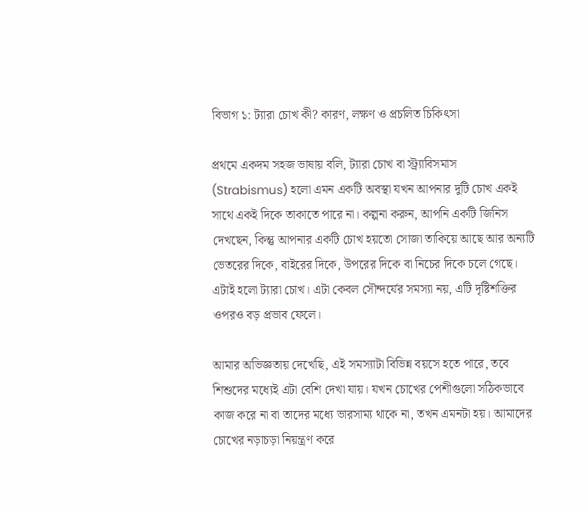বিভাগ ১: ট্যারা চোখ কী? কারণ, লক্ষণ ও প্রচলিত চিকিৎসা

প্রথমে একদম সহজ ভাষায় বলি, ট্যারা চোখ বা স্ট্র্যাবিসমাস (Strabismus) হলো এমন একটি অবস্থা যখন আপনার দুটি চোখ একই সাথে একই দিকে তাকাতে পারে না। কল্পনা করুন, আপনি একটি জিনিস দেখছেন, কিন্তু আপনার একটি চোখ হয়তো সোজা তাকিয়ে আছে আর অন্যটি ভেতরের দিকে, বাইরের দিকে, উপরের দিকে বা নিচের দিকে চলে গেছে। এটাই হলো ট্যারা চোখ। এটা কেবল সৌন্দর্যের সমস্যা নয়, এটি দৃষ্টিশক্তির ওপরও বড় প্রভাব ফেলে।

আমার অভিজ্ঞতায় দেখেছি, এই সমস্যাটা বিভিন্ন বয়সে হতে পারে, তবে শিশুদের মধ্যেই এটা বেশি দেখা যায়। যখন চোখের পেশীগুলো সঠিকভাবে কাজ করে না বা তাদের মধ্যে ভারসাম্য থাকে না, তখন এমনটা হয়। আমাদের চোখের নড়াচড়া নিয়ন্ত্রণ করে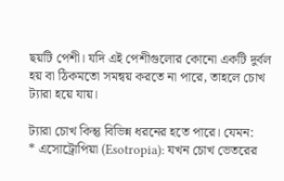ছয়টি পেশী। যদি এই পেশীগুলোর কোনো একটি দুর্বল হয় বা ঠিকমতো সমন্বয় করতে না পারে, তাহলে চোখ ট্যারা হয়ে যায়।

ট্যারা চোখ কিন্তু বিভিন্ন ধরনের হতে পারে। যেমন:
* এসোট্রোপিয়া (Esotropia): যখন চোখ ভেতরের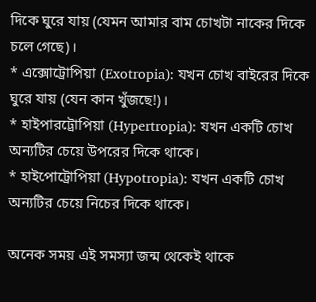দিকে ঘুরে যায় (যেমন আমার বাম চোখটা নাকের দিকে চলে গেছে)।
* এক্সোট্রোপিয়া (Exotropia): যখন চোখ বাইরের দিকে ঘুরে যায় (যেন কান খুঁজছে!)।
* হাইপারট্রোপিয়া (Hypertropia): যখন একটি চোখ অন্যটির চেয়ে উপরের দিকে থাকে।
* হাইপোট্রোপিয়া (Hypotropia): যখন একটি চোখ অন্যটির চেয়ে নিচের দিকে থাকে।

অনেক সময় এই সমস্যা জন্ম থেকেই থাকে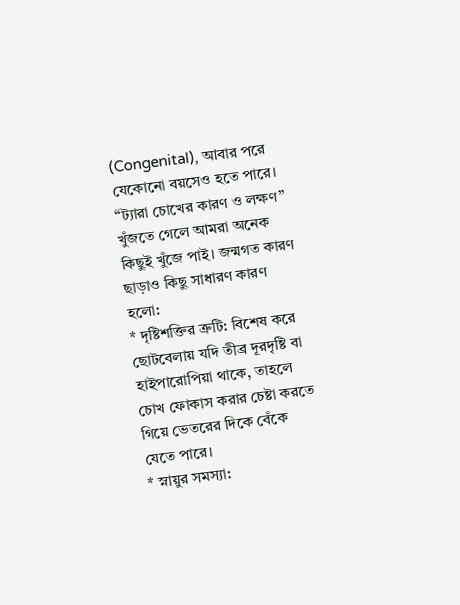(Congenital), আবার পরে যেকোনো বয়সেও হতে পারে। “ট্যারা চোখের কারণ ও লক্ষণ” খুঁজতে গেলে আমরা অনেক কিছুই খুঁজে পাই। জন্মগত কারণ ছাড়াও কিছু সাধারণ কারণ হলো:
* দৃষ্টিশক্তির ত্রুটি: বিশেষ করে ছোটবেলায় যদি তীব্র দূরদৃষ্টি বা হাইপারোপিয়া থাকে, তাহলে চোখ ফোকাস করার চেষ্টা করতে গিয়ে ভেতরের দিকে বেঁকে যেতে পারে।
* স্নায়ুর সমস্যা: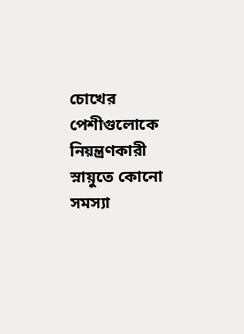চোখের পেশীগুলোকে নিয়ন্ত্রণকারী স্নায়ুতে কোনো সমস্যা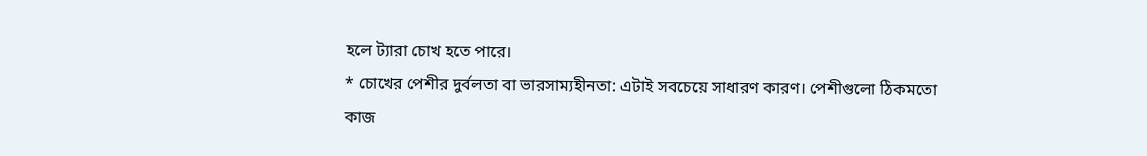হলে ট্যারা চোখ হতে পারে।
* চোখের পেশীর দুর্বলতা বা ভারসাম্যহীনতা: এটাই সবচেয়ে সাধারণ কারণ। পেশীগুলো ঠিকমতো কাজ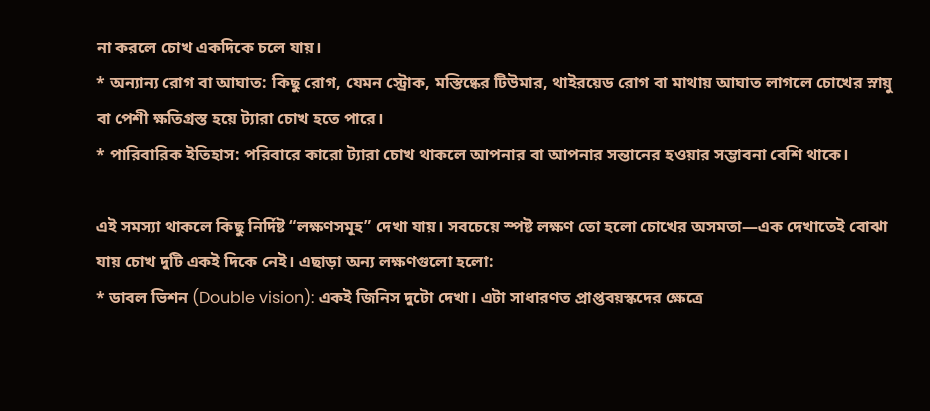না করলে চোখ একদিকে চলে যায়।
* অন্যান্য রোগ বা আঘাত: কিছু রোগ, যেমন স্ট্রোক, মস্তিষ্কের টিউমার, থাইরয়েড রোগ বা মাথায় আঘাত লাগলে চোখের স্নায়ু বা পেশী ক্ষতিগ্রস্ত হয়ে ট্যারা চোখ হতে পারে।
* পারিবারিক ইতিহাস: পরিবারে কারো ট্যারা চোখ থাকলে আপনার বা আপনার সন্তানের হওয়ার সম্ভাবনা বেশি থাকে।

এই সমস্যা থাকলে কিছু নির্দিষ্ট “লক্ষণসমূহ” দেখা যায়। সবচেয়ে স্পষ্ট লক্ষণ তো হলো চোখের অসমতা—এক দেখাতেই বোঝা যায় চোখ দুটি একই দিকে নেই। এছাড়া অন্য লক্ষণগুলো হলো:
* ডাবল ভিশন (Double vision): একই জিনিস দুটো দেখা। এটা সাধারণত প্রাপ্তবয়স্কদের ক্ষেত্রে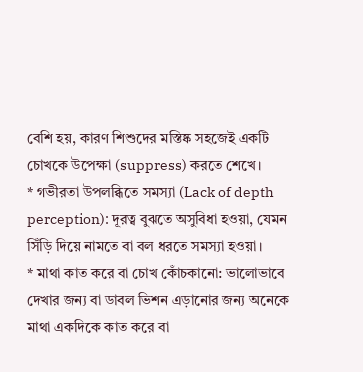বেশি হয়, কারণ শিশুদের মস্তিষ্ক সহজেই একটি চোখকে উপেক্ষা (suppress) করতে শেখে।
* গভীরতা উপলব্ধিতে সমস্যা (Lack of depth perception): দূরত্ব বুঝতে অসুবিধা হওয়া, যেমন সিঁড়ি দিয়ে নামতে বা বল ধরতে সমস্যা হওয়া।
* মাথা কাত করে বা চোখ কোঁচকানো: ভালোভাবে দেখার জন্য বা ডাবল ভিশন এড়ানোর জন্য অনেকে মাথা একদিকে কাত করে বা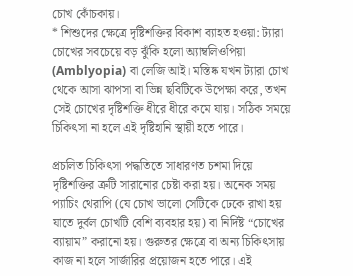চোখ কোঁচকায়।
* শিশুদের ক্ষেত্রে দৃষ্টিশক্তির বিকাশ ব্যাহত হওয়া: ট্যারা চোখের সবচেয়ে বড় ঝুঁকি হলো অ্যাম্বলিওপিয়া (Amblyopia) বা লেজি আই। মস্তিষ্ক যখন ট্যারা চোখ থেকে আসা ঝাপসা বা ভিন্ন ছবিটিকে উপেক্ষা করে, তখন সেই চোখের দৃষ্টিশক্তি ধীরে ধীরে কমে যায়। সঠিক সময়ে চিকিৎসা না হলে এই দৃষ্টিহানি স্থায়ী হতে পারে।

প্রচলিত চিকিৎসা পদ্ধতিতে সাধারণত চশমা দিয়ে দৃষ্টিশক্তির ত্রুটি সারানোর চেষ্টা করা হয়। অনেক সময় প্যাচিং থেরাপি (যে চোখ ভালো সেটিকে ঢেকে রাখা হয় যাতে দুর্বল চোখটি বেশি ব্যবহার হয়) বা নির্দিষ্ট “চোখের ব্যায়াম” করানো হয়। গুরুতর ক্ষেত্রে বা অন্য চিকিৎসায় কাজ না হলে সার্জারির প্রয়োজন হতে পারে। এই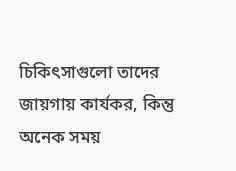চিকিৎসাগুলো তাদের জায়গায় কার্যকর, কিন্তু অনেক সময়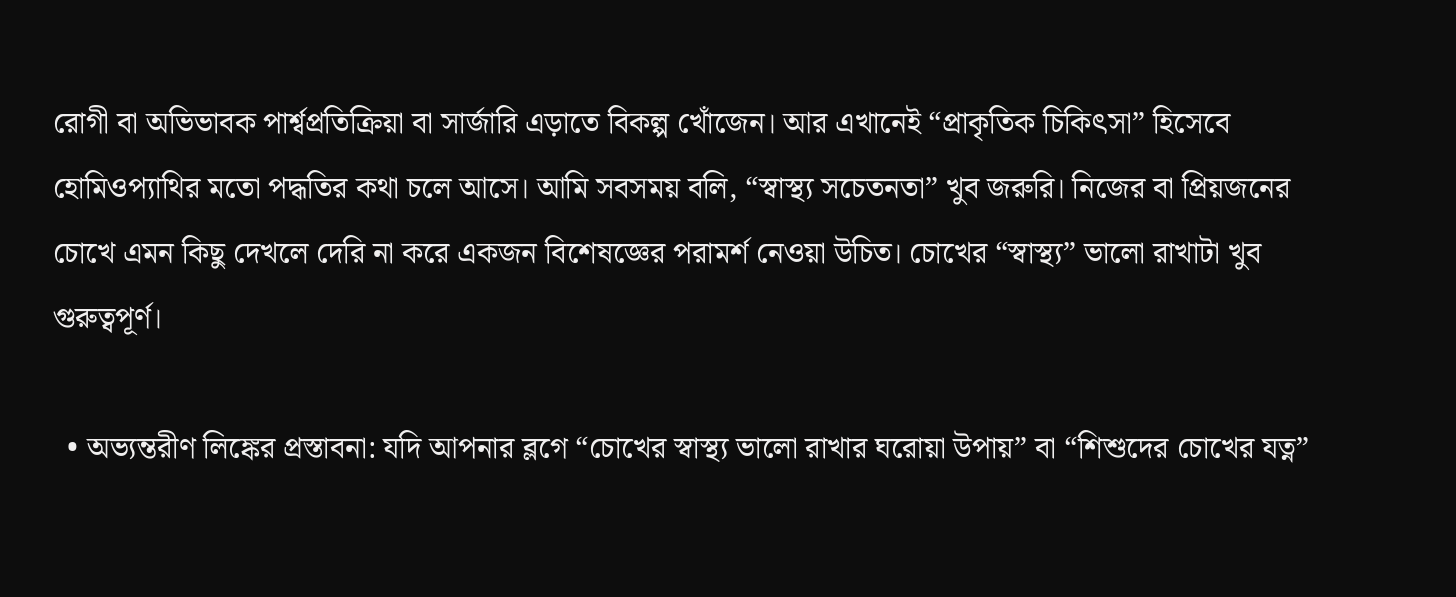রোগী বা অভিভাবক পার্শ্বপ্রতিক্রিয়া বা সার্জারি এড়াতে বিকল্প খোঁজেন। আর এখানেই “প্রাকৃতিক চিকিৎসা” হিসেবে হোমিওপ্যাথির মতো পদ্ধতির কথা চলে আসে। আমি সবসময় বলি, “স্বাস্থ্য সচেতনতা” খুব জরুরি। নিজের বা প্রিয়জনের চোখে এমন কিছু দেখলে দেরি না করে একজন বিশেষজ্ঞের পরামর্শ নেওয়া উচিত। চোখের “স্বাস্থ্য” ভালো রাখাটা খুব গুরুত্বপূর্ণ।

  • অভ্যন্তরীণ লিঙ্কের প্রস্তাবনা: যদি আপনার ব্লগে “চোখের স্বাস্থ্য ভালো রাখার ঘরোয়া উপায়” বা “শিশুদের চোখের যত্ন”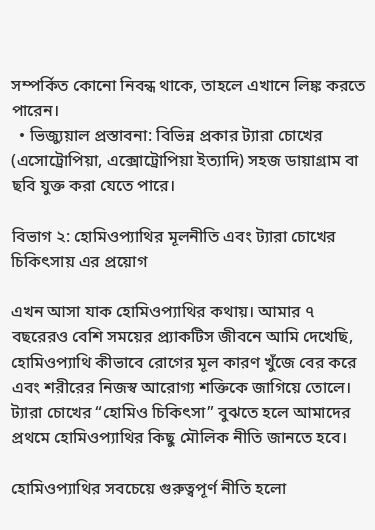সম্পর্কিত কোনো নিবন্ধ থাকে, তাহলে এখানে লিঙ্ক করতে পারেন।
  • ভিজ্যুয়াল প্রস্তাবনা: বিভিন্ন প্রকার ট্যারা চোখের (এসোট্রোপিয়া, এক্সোট্রোপিয়া ইত্যাদি) সহজ ডায়াগ্রাম বা ছবি যুক্ত করা যেতে পারে।

বিভাগ ২: হোমিওপ্যাথির মূলনীতি এবং ট্যারা চোখের চিকিৎসায় এর প্রয়োগ

এখন আসা যাক হোমিওপ্যাথির কথায়। আমার ৭ বছরেরও বেশি সময়ের প্র্যাকটিস জীবনে আমি দেখেছি, হোমিওপ্যাথি কীভাবে রোগের মূল কারণ খুঁজে বের করে এবং শরীরের নিজস্ব আরোগ্য শক্তিকে জাগিয়ে তোলে। ট্যারা চোখের “হোমিও চিকিৎসা” বুঝতে হলে আমাদের প্রথমে হোমিওপ্যাথির কিছু মৌলিক নীতি জানতে হবে।

হোমিওপ্যাথির সবচেয়ে গুরুত্বপূর্ণ নীতি হলো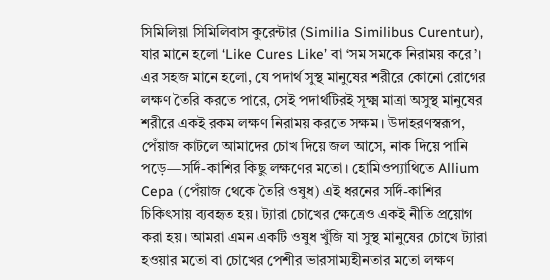সিমিলিয়া সিমিলিবাস কুরেন্টার (Similia Similibus Curentur), যার মানে হলো ‘Like Cures Like’ বা ‘সম সমকে নিরাময় করে’। এর সহজ মানে হলো, যে পদার্থ সুস্থ মানুষের শরীরে কোনো রোগের লক্ষণ তৈরি করতে পারে, সেই পদার্থটিরই সূক্ষ্ম মাত্রা অসুস্থ মানুষের শরীরে একই রকম লক্ষণ নিরাময় করতে সক্ষম। উদাহরণস্বরূপ, পেঁয়াজ কাটলে আমাদের চোখ দিয়ে জল আসে, নাক দিয়ে পানি পড়ে—সর্দি-কাশির কিছু লক্ষণের মতো। হোমিওপ্যাথিতে Allium Cepa (পেঁয়াজ থেকে তৈরি ওষুধ) এই ধরনের সর্দি-কাশির চিকিৎসায় ব্যবহৃত হয়। ট্যারা চোখের ক্ষেত্রেও একই নীতি প্রয়োগ করা হয়। আমরা এমন একটি ওষুধ খুঁজি যা সুস্থ মানুষের চোখে ট্যারা হওয়ার মতো বা চোখের পেশীর ভারসাম্যহীনতার মতো লক্ষণ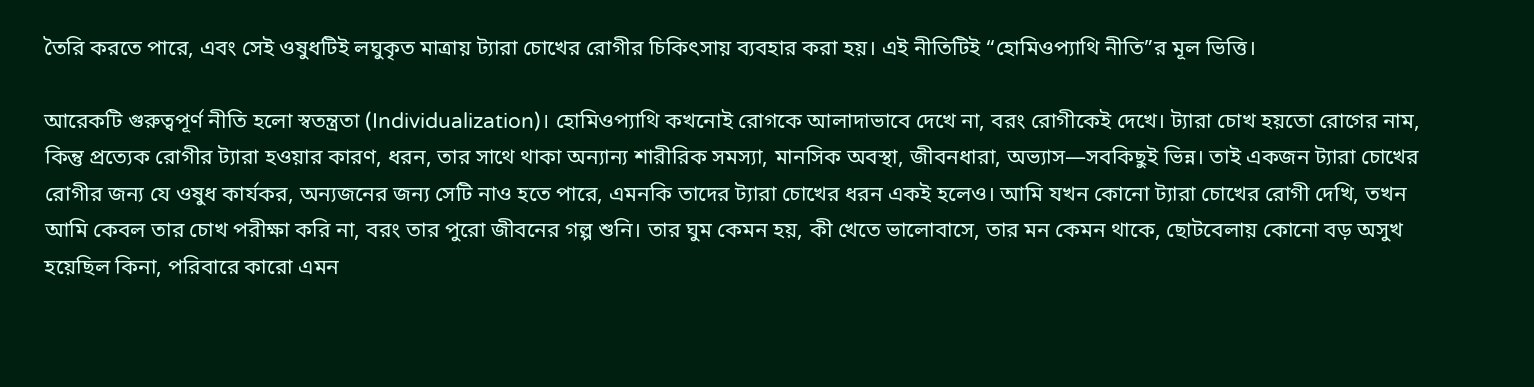তৈরি করতে পারে, এবং সেই ওষুধটিই লঘুকৃত মাত্রায় ট্যারা চোখের রোগীর চিকিৎসায় ব্যবহার করা হয়। এই নীতিটিই “হোমিওপ্যাথি নীতি”র মূল ভিত্তি।

আরেকটি গুরুত্বপূর্ণ নীতি হলো স্বতন্ত্রতা (Individualization)। হোমিওপ্যাথি কখনোই রোগকে আলাদাভাবে দেখে না, বরং রোগীকেই দেখে। ট্যারা চোখ হয়তো রোগের নাম, কিন্তু প্রত্যেক রোগীর ট্যারা হওয়ার কারণ, ধরন, তার সাথে থাকা অন্যান্য শারীরিক সমস্যা, মানসিক অবস্থা, জীবনধারা, অভ্যাস—সবকিছুই ভিন্ন। তাই একজন ট্যারা চোখের রোগীর জন্য যে ওষুধ কার্যকর, অন্যজনের জন্য সেটি নাও হতে পারে, এমনকি তাদের ট্যারা চোখের ধরন একই হলেও। আমি যখন কোনো ট্যারা চোখের রোগী দেখি, তখন আমি কেবল তার চোখ পরীক্ষা করি না, বরং তার পুরো জীবনের গল্প শুনি। তার ঘুম কেমন হয়, কী খেতে ভালোবাসে, তার মন কেমন থাকে, ছোটবেলায় কোনো বড় অসুখ হয়েছিল কিনা, পরিবারে কারো এমন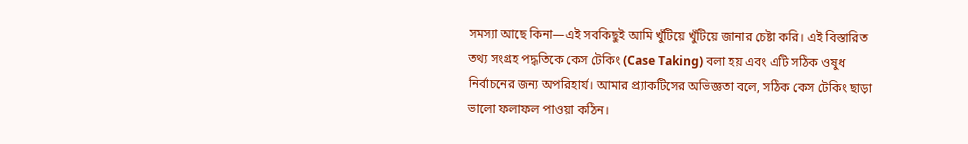সমস্যা আছে কিনা—এই সবকিছুই আমি খুঁটিয়ে খুঁটিয়ে জানার চেষ্টা করি। এই বিস্তারিত তথ্য সংগ্রহ পদ্ধতিকে কেস টেকিং (Case Taking) বলা হয় এবং এটি সঠিক ওষুধ নির্বাচনের জন্য অপরিহার্য। আমার প্র্যাকটিসের অভিজ্ঞতা বলে, সঠিক কেস টেকিং ছাড়া ভালো ফলাফল পাওয়া কঠিন।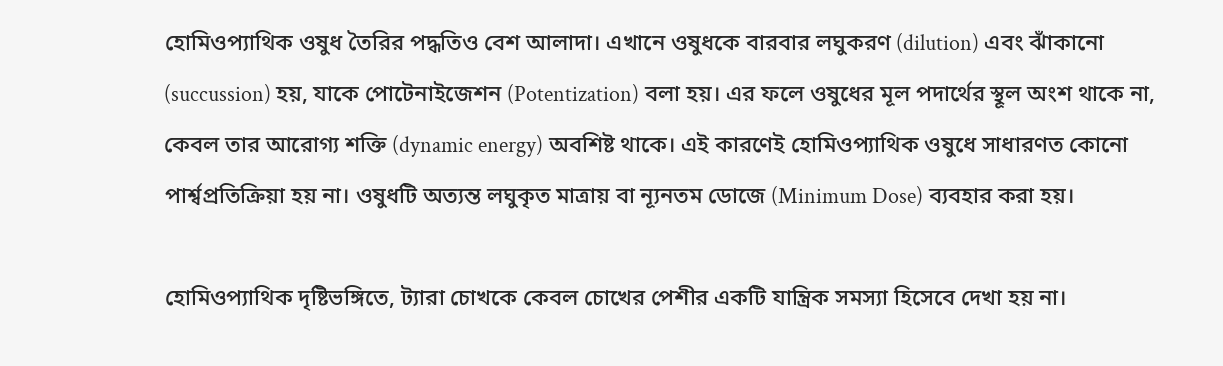হোমিওপ্যাথিক ওষুধ তৈরির পদ্ধতিও বেশ আলাদা। এখানে ওষুধকে বারবার লঘুকরণ (dilution) এবং ঝাঁকানো (succussion) হয়, যাকে পোটেনাইজেশন (Potentization) বলা হয়। এর ফলে ওষুধের মূল পদার্থের স্থূল অংশ থাকে না, কেবল তার আরোগ্য শক্তি (dynamic energy) অবশিষ্ট থাকে। এই কারণেই হোমিওপ্যাথিক ওষুধে সাধারণত কোনো পার্শ্বপ্রতিক্রিয়া হয় না। ওষুধটি অত্যন্ত লঘুকৃত মাত্রায় বা ন্যূনতম ডোজে (Minimum Dose) ব্যবহার করা হয়।

হোমিওপ্যাথিক দৃষ্টিভঙ্গিতে, ট্যারা চোখকে কেবল চোখের পেশীর একটি যান্ত্রিক সমস্যা হিসেবে দেখা হয় না।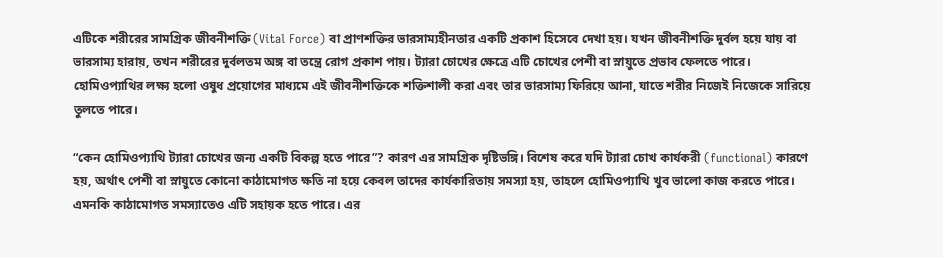এটিকে শরীরের সামগ্রিক জীবনীশক্তি (Vital Force) বা প্রাণশক্তির ভারসাম্যহীনতার একটি প্রকাশ হিসেবে দেখা হয়। যখন জীবনীশক্তি দুর্বল হয়ে যায় বা ভারসাম্য হারায়, তখন শরীরের দুর্বলতম অঙ্গ বা তন্ত্রে রোগ প্রকাশ পায়। ট্যারা চোখের ক্ষেত্রে এটি চোখের পেশী বা স্নায়ুতে প্রভাব ফেলতে পারে। হোমিওপ্যাথির লক্ষ্য হলো ওষুধ প্রয়োগের মাধ্যমে এই জীবনীশক্তিকে শক্তিশালী করা এবং তার ভারসাম্য ফিরিয়ে আনা, যাতে শরীর নিজেই নিজেকে সারিয়ে তুলতে পারে।

“কেন হোমিওপ্যাথি ট্যারা চোখের জন্য একটি বিকল্প হতে পারে”? কারণ এর সামগ্রিক দৃষ্টিভঙ্গি। বিশেষ করে যদি ট্যারা চোখ কার্যকরী (functional) কারণে হয়, অর্থাৎ পেশী বা স্নায়ুতে কোনো কাঠামোগত ক্ষতি না হয়ে কেবল তাদের কার্যকারিতায় সমস্যা হয়, তাহলে হোমিওপ্যাথি খুব ভালো কাজ করতে পারে। এমনকি কাঠামোগত সমস্যাতেও এটি সহায়ক হতে পারে। এর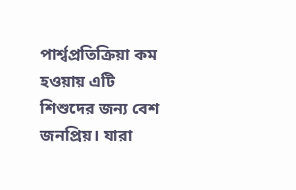পার্শ্বপ্রতিক্রিয়া কম হওয়ায় এটি শিশুদের জন্য বেশ জনপ্রিয়। যারা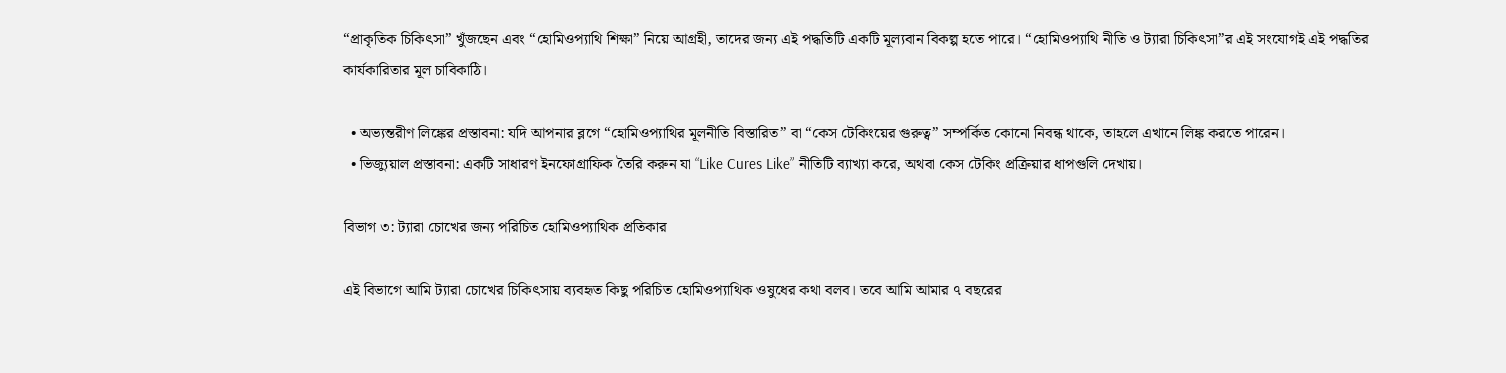“প্রাকৃতিক চিকিৎসা” খুঁজছেন এবং “হোমিওপ্যাথি শিক্ষা” নিয়ে আগ্রহী, তাদের জন্য এই পদ্ধতিটি একটি মূল্যবান বিকল্প হতে পারে। “হোমিওপ্যাথি নীতি ও ট্যারা চিকিৎসা”র এই সংযোগই এই পদ্ধতির কার্যকারিতার মূল চাবিকাঠি।

  • অভ্যন্তরীণ লিঙ্কের প্রস্তাবনা: যদি আপনার ব্লগে “হোমিওপ্যাথির মূলনীতি বিস্তারিত” বা “কেস টেকিংয়ের গুরুত্ব” সম্পর্কিত কোনো নিবন্ধ থাকে, তাহলে এখানে লিঙ্ক করতে পারেন।
  • ভিজ্যুয়াল প্রস্তাবনা: একটি সাধারণ ইনফোগ্রাফিক তৈরি করুন যা “Like Cures Like” নীতিটি ব্যাখ্যা করে, অথবা কেস টেকিং প্রক্রিয়ার ধাপগুলি দেখায়।

বিভাগ ৩: ট্যারা চোখের জন্য পরিচিত হোমিওপ্যাথিক প্রতিকার

এই বিভাগে আমি ট্যারা চোখের চিকিৎসায় ব্যবহৃত কিছু পরিচিত হোমিওপ্যাথিক ওষুধের কথা বলব। তবে আমি আমার ৭ বছরের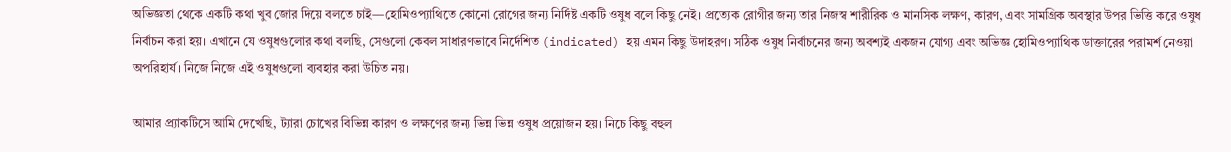অভিজ্ঞতা থেকে একটি কথা খুব জোর দিয়ে বলতে চাই—হোমিওপ্যাথিতে কোনো রোগের জন্য নির্দিষ্ট একটি ওষুধ বলে কিছু নেই। প্রত্যেক রোগীর জন্য তার নিজস্ব শারীরিক ও মানসিক লক্ষণ, কারণ, এবং সামগ্রিক অবস্থার উপর ভিত্তি করে ওষুধ নির্বাচন করা হয়। এখানে যে ওষুধগুলোর কথা বলছি, সেগুলো কেবল সাধারণভাবে নির্দেশিত (indicated) হয় এমন কিছু উদাহরণ। সঠিক ওষুধ নির্বাচনের জন্য অবশ্যই একজন যোগ্য এবং অভিজ্ঞ হোমিওপ্যাথিক ডাক্তারের পরামর্শ নেওয়া অপরিহার্য। নিজে নিজে এই ওষুধগুলো ব্যবহার করা উচিত নয়।

আমার প্র্যাকটিসে আমি দেখেছি, ট্যারা চোখের বিভিন্ন কারণ ও লক্ষণের জন্য ভিন্ন ভিন্ন ওষুধ প্রয়োজন হয়। নিচে কিছু বহুল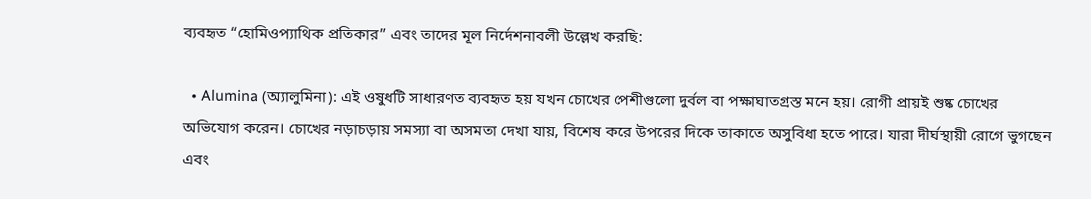ব্যবহৃত “হোমিওপ্যাথিক প্রতিকার” এবং তাদের মূল নির্দেশনাবলী উল্লেখ করছি:

  • Alumina (অ্যালুমিনা): এই ওষুধটি সাধারণত ব্যবহৃত হয় যখন চোখের পেশীগুলো দুর্বল বা পক্ষাঘাতগ্রস্ত মনে হয়। রোগী প্রায়ই শুষ্ক চোখের অভিযোগ করেন। চোখের নড়াচড়ায় সমস্যা বা অসমতা দেখা যায়, বিশেষ করে উপরের দিকে তাকাতে অসুবিধা হতে পারে। যারা দীর্ঘস্থায়ী রোগে ভুগছেন এবং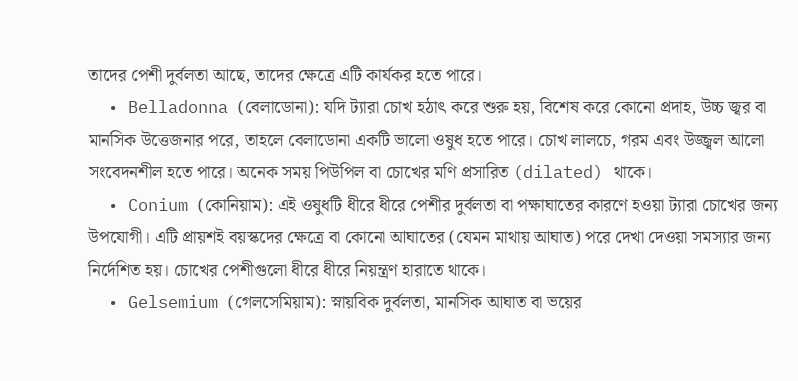তাদের পেশী দুর্বলতা আছে, তাদের ক্ষেত্রে এটি কার্যকর হতে পারে।
  • Belladonna (বেলাডোনা): যদি ট্যারা চোখ হঠাৎ করে শুরু হয়, বিশেষ করে কোনো প্রদাহ, উচ্চ জ্বর বা মানসিক উত্তেজনার পরে, তাহলে বেলাডোনা একটি ভালো ওষুধ হতে পারে। চোখ লালচে, গরম এবং উজ্জ্বল আলো সংবেদনশীল হতে পারে। অনেক সময় পিউপিল বা চোখের মণি প্রসারিত (dilated) থাকে।
  • Conium (কোনিয়াম): এই ওষুধটি ধীরে ধীরে পেশীর দুর্বলতা বা পক্ষাঘাতের কারণে হওয়া ট্যারা চোখের জন্য উপযোগী। এটি প্রায়শই বয়স্কদের ক্ষেত্রে বা কোনো আঘাতের (যেমন মাথায় আঘাত) পরে দেখা দেওয়া সমস্যার জন্য নির্দেশিত হয়। চোখের পেশীগুলো ধীরে ধীরে নিয়ন্ত্রণ হারাতে থাকে।
  • Gelsemium (গেলসেমিয়াম): স্নায়বিক দুর্বলতা, মানসিক আঘাত বা ভয়ের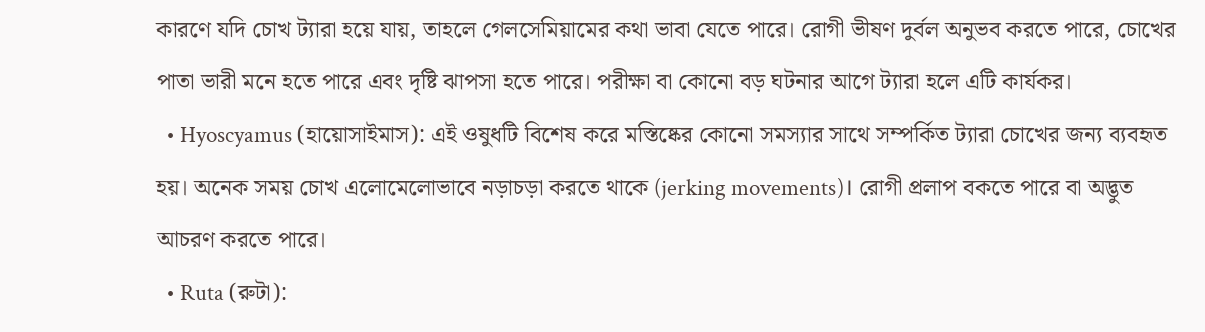কারণে যদি চোখ ট্যারা হয়ে যায়, তাহলে গেলসেমিয়ামের কথা ভাবা যেতে পারে। রোগী ভীষণ দুর্বল অনুভব করতে পারে, চোখের পাতা ভারী মনে হতে পারে এবং দৃষ্টি ঝাপসা হতে পারে। পরীক্ষা বা কোনো বড় ঘটনার আগে ট্যারা হলে এটি কার্যকর।
  • Hyoscyamus (হায়োসাইমাস): এই ওষুধটি বিশেষ করে মস্তিষ্কের কোনো সমস্যার সাথে সম্পর্কিত ট্যারা চোখের জন্য ব্যবহৃত হয়। অনেক সময় চোখ এলোমেলোভাবে নড়াচড়া করতে থাকে (jerking movements)। রোগী প্রলাপ বকতে পারে বা অদ্ভুত আচরণ করতে পারে।
  • Ruta (রুটা):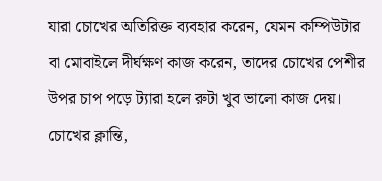যারা চোখের অতিরিক্ত ব্যবহার করেন, যেমন কম্পিউটার বা মোবাইলে দীর্ঘক্ষণ কাজ করেন, তাদের চোখের পেশীর উপর চাপ পড়ে ট্যারা হলে রুটা খুব ভালো কাজ দেয়। চোখের ক্লান্তি,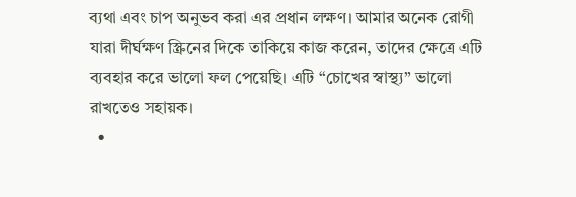ব্যথা এবং চাপ অনুভব করা এর প্রধান লক্ষণ। আমার অনেক রোগী যারা দীর্ঘক্ষণ স্ক্রিনের দিকে তাকিয়ে কাজ করেন, তাদের ক্ষেত্রে এটি ব্যবহার করে ভালো ফল পেয়েছি। এটি “চোখের স্বাস্থ্য” ভালো রাখতেও সহায়ক।
  •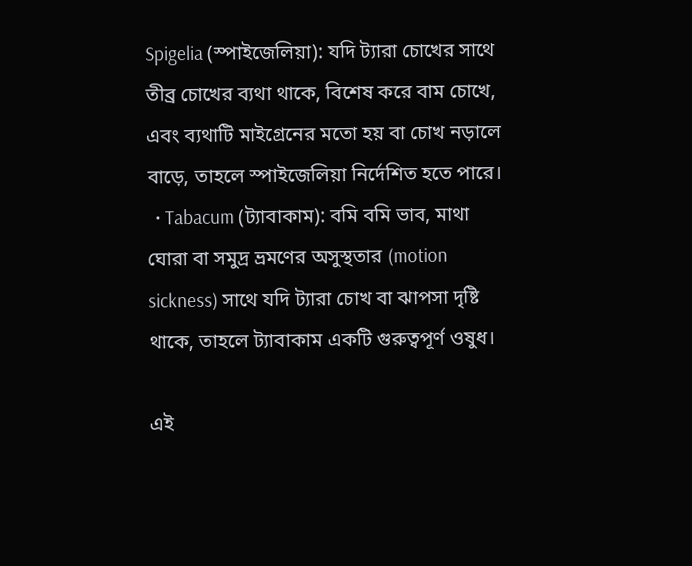Spigelia (স্পাইজেলিয়া): যদি ট্যারা চোখের সাথে তীব্র চোখের ব্যথা থাকে, বিশেষ করে বাম চোখে, এবং ব্যথাটি মাইগ্রেনের মতো হয় বা চোখ নড়ালে বাড়ে, তাহলে স্পাইজেলিয়া নির্দেশিত হতে পারে।
  • Tabacum (ট্যাবাকাম): বমি বমি ভাব, মাথা ঘোরা বা সমুদ্র ভ্রমণের অসুস্থতার (motion sickness) সাথে যদি ট্যারা চোখ বা ঝাপসা দৃষ্টি থাকে, তাহলে ট্যাবাকাম একটি গুরুত্বপূর্ণ ওষুধ।

এই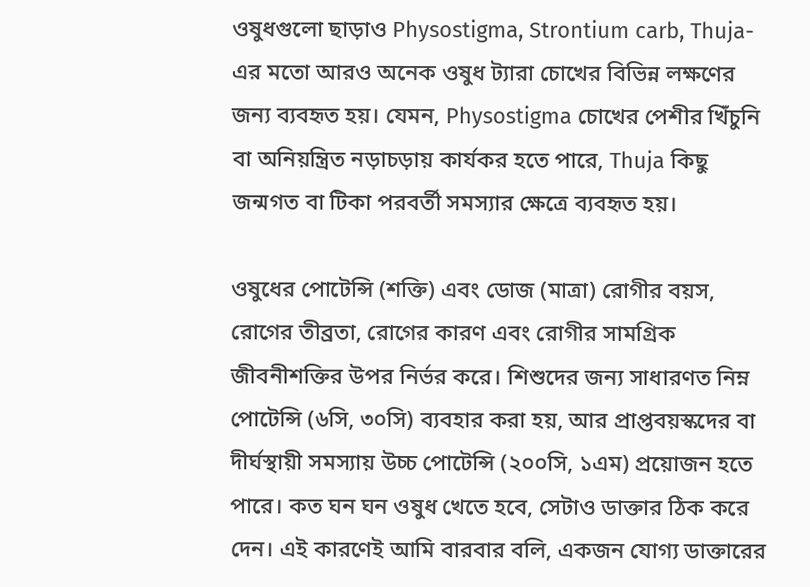ওষুধগুলো ছাড়াও Physostigma, Strontium carb, Thuja-এর মতো আরও অনেক ওষুধ ট্যারা চোখের বিভিন্ন লক্ষণের জন্য ব্যবহৃত হয়। যেমন, Physostigma চোখের পেশীর খিঁচুনি বা অনিয়ন্ত্রিত নড়াচড়ায় কার্যকর হতে পারে, Thuja কিছু জন্মগত বা টিকা পরবর্তী সমস্যার ক্ষেত্রে ব্যবহৃত হয়।

ওষুধের পোটেন্সি (শক্তি) এবং ডোজ (মাত্রা) রোগীর বয়স, রোগের তীব্রতা, রোগের কারণ এবং রোগীর সামগ্রিক জীবনীশক্তির উপর নির্ভর করে। শিশুদের জন্য সাধারণত নিম্ন পোটেন্সি (৬সি, ৩০সি) ব্যবহার করা হয়, আর প্রাপ্তবয়স্কদের বা দীর্ঘস্থায়ী সমস্যায় উচ্চ পোটেন্সি (২০০সি, ১এম) প্রয়োজন হতে পারে। কত ঘন ঘন ওষুধ খেতে হবে, সেটাও ডাক্তার ঠিক করে দেন। এই কারণেই আমি বারবার বলি, একজন যোগ্য ডাক্তারের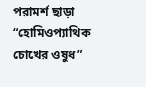পরামর্শ ছাড়া “হোমিওপ্যাথিক চোখের ওষুধ”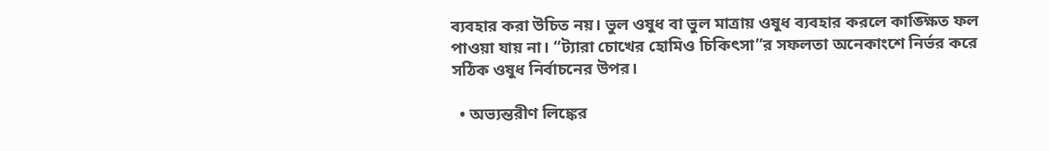ব্যবহার করা উচিত নয়। ভুল ওষুধ বা ভুল মাত্রায় ওষুধ ব্যবহার করলে কাঙ্ক্ষিত ফল পাওয়া যায় না। “ট্যারা চোখের হোমিও চিকিৎসা”র সফলতা অনেকাংশে নির্ভর করে সঠিক ওষুধ নির্বাচনের উপর।

  • অভ্যন্তরীণ লিঙ্কের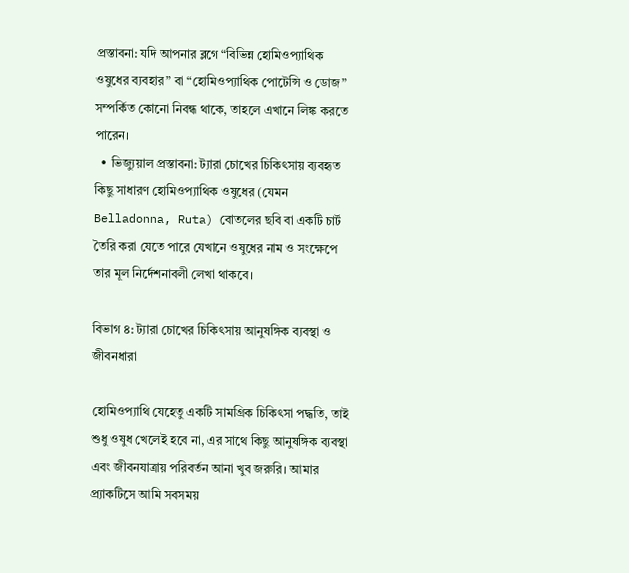প্রস্তাবনা: যদি আপনার ব্লগে “বিভিন্ন হোমিওপ্যাথিক ওষুধের ব্যবহার” বা “হোমিওপ্যাথিক পোটেন্সি ও ডোজ” সম্পর্কিত কোনো নিবন্ধ থাকে, তাহলে এখানে লিঙ্ক করতে পারেন।
  • ভিজ্যুয়াল প্রস্তাবনা: ট্যারা চোখের চিকিৎসায় ব্যবহৃত কিছু সাধারণ হোমিওপ্যাথিক ওষুধের (যেমন Belladonna, Ruta) বোতলের ছবি বা একটি চার্ট তৈরি করা যেতে পারে যেখানে ওষুধের নাম ও সংক্ষেপে তার মূল নির্দেশনাবলী লেখা থাকবে।

বিভাগ ৪: ট্যারা চোখের চিকিৎসায় আনুষঙ্গিক ব্যবস্থা ও জীবনধারা

হোমিওপ্যাথি যেহেতু একটি সামগ্রিক চিকিৎসা পদ্ধতি, তাই শুধু ওষুধ খেলেই হবে না, এর সাথে কিছু আনুষঙ্গিক ব্যবস্থা এবং জীবনযাত্রায় পরিবর্তন আনা খুব জরুরি। আমার প্র্যাকটিসে আমি সবসময়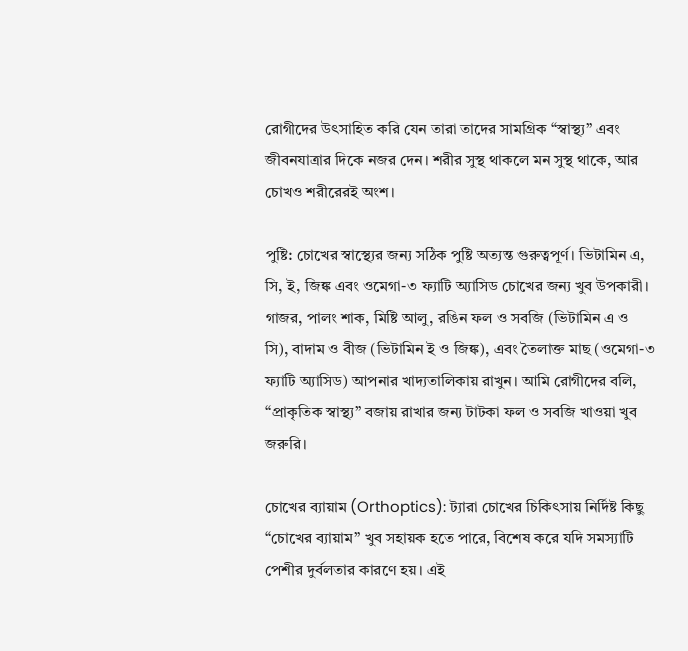রোগীদের উৎসাহিত করি যেন তারা তাদের সামগ্রিক “স্বাস্থ্য” এবং জীবনযাত্রার দিকে নজর দেন। শরীর সুস্থ থাকলে মন সুস্থ থাকে, আর চোখও শরীরেরই অংশ।

পুষ্টি: চোখের স্বাস্থ্যের জন্য সঠিক পুষ্টি অত্যন্ত গুরুত্বপূর্ণ। ভিটামিন এ, সি, ই, জিঙ্ক এবং ওমেগা-৩ ফ্যাটি অ্যাসিড চোখের জন্য খুব উপকারী। গাজর, পালং শাক, মিষ্টি আলু, রঙিন ফল ও সবজি (ভিটামিন এ ও সি), বাদাম ও বীজ (ভিটামিন ই ও জিঙ্ক), এবং তৈলাক্ত মাছ (ওমেগা-৩ ফ্যাটি অ্যাসিড) আপনার খাদ্যতালিকায় রাখুন। আমি রোগীদের বলি, “প্রাকৃতিক স্বাস্থ্য” বজায় রাখার জন্য টাটকা ফল ও সবজি খাওয়া খুব জরুরি।

চোখের ব্যায়াম (Orthoptics): ট্যারা চোখের চিকিৎসায় নির্দিষ্ট কিছু “চোখের ব্যায়াম” খুব সহায়ক হতে পারে, বিশেষ করে যদি সমস্যাটি পেশীর দুর্বলতার কারণে হয়। এই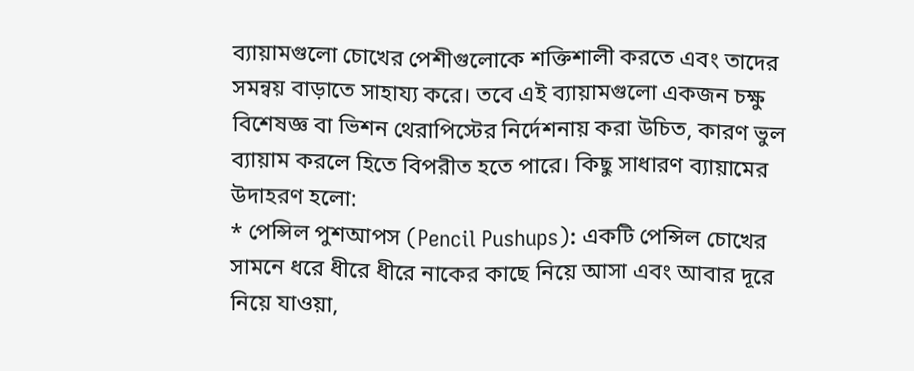ব্যায়ামগুলো চোখের পেশীগুলোকে শক্তিশালী করতে এবং তাদের সমন্বয় বাড়াতে সাহায্য করে। তবে এই ব্যায়ামগুলো একজন চক্ষু বিশেষজ্ঞ বা ভিশন থেরাপিস্টের নির্দেশনায় করা উচিত, কারণ ভুল ব্যায়াম করলে হিতে বিপরীত হতে পারে। কিছু সাধারণ ব্যায়ামের উদাহরণ হলো:
* পেন্সিল পুশআপস (Pencil Pushups): একটি পেন্সিল চোখের সামনে ধরে ধীরে ধীরে নাকের কাছে নিয়ে আসা এবং আবার দূরে নিয়ে যাওয়া,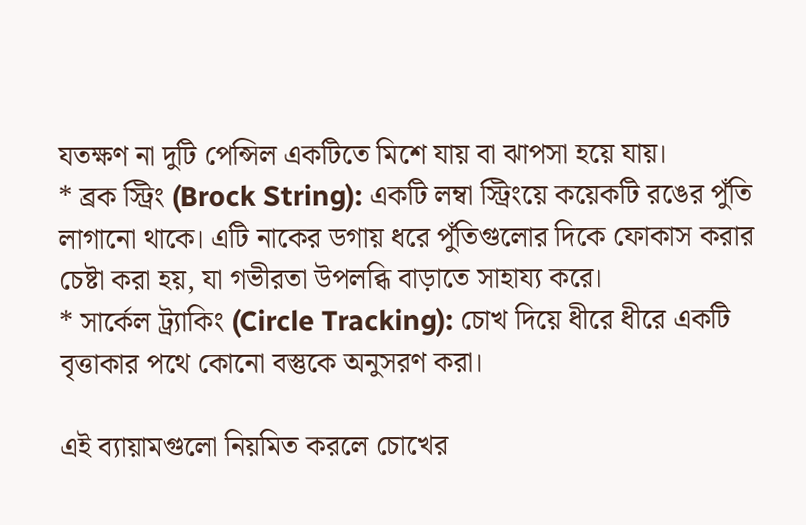যতক্ষণ না দুটি পেন্সিল একটিতে মিশে যায় বা ঝাপসা হয়ে যায়।
* ব্রক স্ট্রিং (Brock String): একটি লম্বা স্ট্রিংয়ে কয়েকটি রঙের পুঁতি লাগানো থাকে। এটি নাকের ডগায় ধরে পুঁতিগুলোর দিকে ফোকাস করার চেষ্টা করা হয়, যা গভীরতা উপলব্ধি বাড়াতে সাহায্য করে।
* সার্কেল ট্র্যাকিং (Circle Tracking): চোখ দিয়ে ধীরে ধীরে একটি বৃত্তাকার পথে কোনো বস্তুকে অনুসরণ করা।

এই ব্যায়ামগুলো নিয়মিত করলে চোখের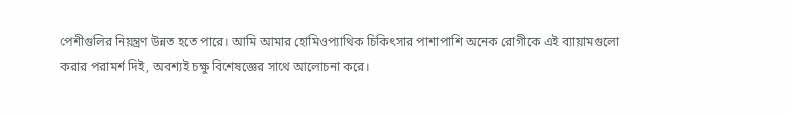পেশীগুলির নিয়ন্ত্রণ উন্নত হতে পারে। আমি আমার হোমিওপ্যাথিক চিকিৎসার পাশাপাশি অনেক রোগীকে এই ব্যায়ামগুলো করার পরামর্শ দিই, অবশ্যই চক্ষু বিশেষজ্ঞের সাথে আলোচনা করে।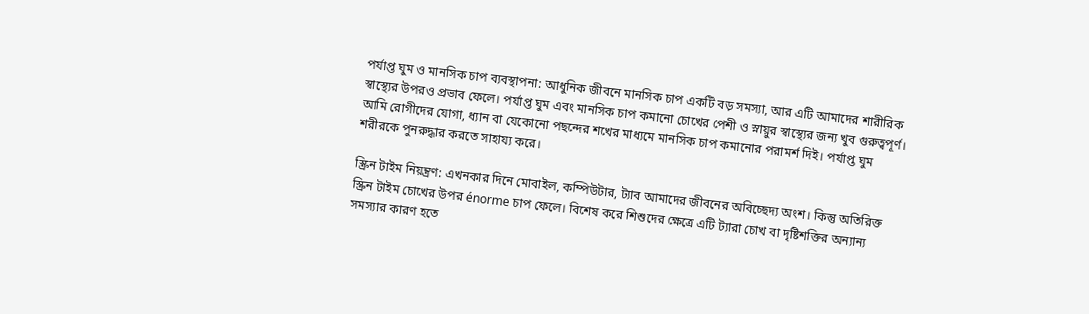পর্যাপ্ত ঘুম ও মানসিক চাপ ব্যবস্থাপনা: আধুনিক জীবনে মানসিক চাপ একটি বড় সমস্যা, আর এটি আমাদের শারীরিক স্বাস্থ্যের উপরও প্রভাব ফেলে। পর্যাপ্ত ঘুম এবং মানসিক চাপ কমানো চোখের পেশী ও স্নায়ুর স্বাস্থ্যের জন্য খুব গুরুত্বপূর্ণ। আমি রোগীদের যোগা, ধ্যান বা যেকোনো পছন্দের শখের মাধ্যমে মানসিক চাপ কমানোর পরামর্শ দিই। পর্যাপ্ত ঘুম শরীরকে পুনরুদ্ধার করতে সাহায্য করে।

স্ক্রিন টাইম নিয়ন্ত্রণ: এখনকার দিনে মোবাইল, কম্পিউটার, ট্যাব আমাদের জীবনের অবিচ্ছেদ্য অংশ। কিন্তু অতিরিক্ত স্ক্রিন টাইম চোখের উপর énorme চাপ ফেলে। বিশেষ করে শিশুদের ক্ষেত্রে এটি ট্যারা চোখ বা দৃষ্টিশক্তির অন্যান্য সমস্যার কারণ হতে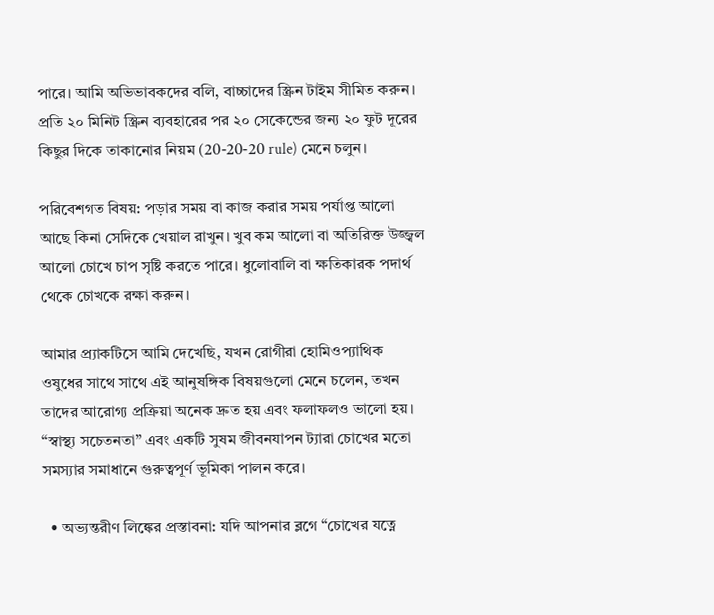পারে। আমি অভিভাবকদের বলি, বাচ্চাদের স্ক্রিন টাইম সীমিত করুন। প্রতি ২০ মিনিট স্ক্রিন ব্যবহারের পর ২০ সেকেন্ডের জন্য ২০ ফুট দূরের কিছুর দিকে তাকানোর নিয়ম (20-20-20 rule) মেনে চলুন।

পরিবেশগত বিষয়: পড়ার সময় বা কাজ করার সময় পর্যাপ্ত আলো আছে কিনা সেদিকে খেয়াল রাখুন। খুব কম আলো বা অতিরিক্ত উজ্জ্বল আলো চোখে চাপ সৃষ্টি করতে পারে। ধুলোবালি বা ক্ষতিকারক পদার্থ থেকে চোখকে রক্ষা করুন।

আমার প্র্যাকটিসে আমি দেখেছি, যখন রোগীরা হোমিওপ্যাথিক ওষুধের সাথে সাথে এই আনুষঙ্গিক বিষয়গুলো মেনে চলেন, তখন তাদের আরোগ্য প্রক্রিয়া অনেক দ্রুত হয় এবং ফলাফলও ভালো হয়। “স্বাস্থ্য সচেতনতা” এবং একটি সুষম জীবনযাপন ট্যারা চোখের মতো সমস্যার সমাধানে গুরুত্বপূর্ণ ভূমিকা পালন করে।

  • অভ্যন্তরীণ লিঙ্কের প্রস্তাবনা: যদি আপনার ব্লগে “চোখের যত্নে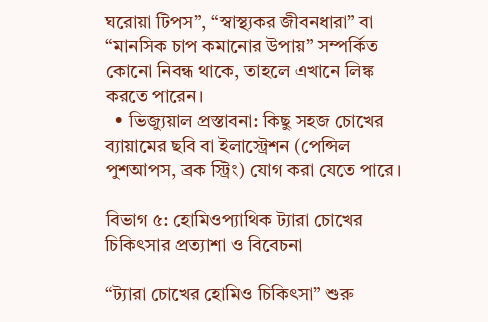ঘরোয়া টিপস”, “স্বাস্থ্যকর জীবনধারা” বা “মানসিক চাপ কমানোর উপায়” সম্পর্কিত কোনো নিবন্ধ থাকে, তাহলে এখানে লিঙ্ক করতে পারেন।
  • ভিজ্যুয়াল প্রস্তাবনা: কিছু সহজ চোখের ব্যায়ামের ছবি বা ইলাস্ট্রেশন (পেন্সিল পুশআপস, ব্রক স্ট্রিং) যোগ করা যেতে পারে।

বিভাগ ৫: হোমিওপ্যাথিক ট্যারা চোখের চিকিৎসার প্রত্যাশা ও বিবেচনা

“ট্যারা চোখের হোমিও চিকিৎসা” শুরু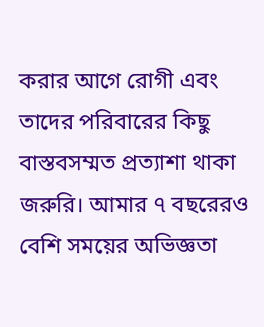করার আগে রোগী এবং তাদের পরিবারের কিছু বাস্তবসম্মত প্রত্যাশা থাকা জরুরি। আমার ৭ বছরেরও বেশি সময়ের অভিজ্ঞতা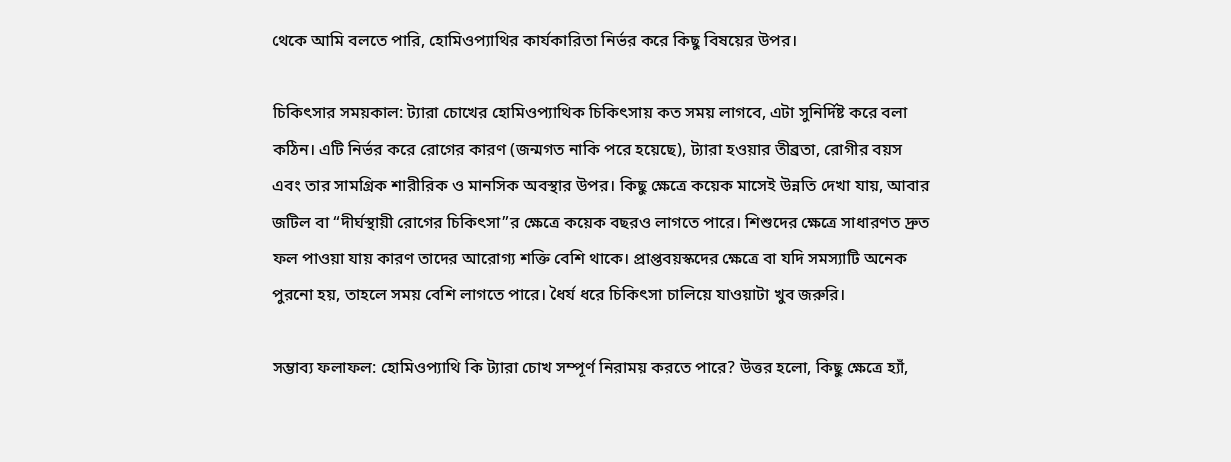থেকে আমি বলতে পারি, হোমিওপ্যাথির কার্যকারিতা নির্ভর করে কিছু বিষয়ের উপর।

চিকিৎসার সময়কাল: ট্যারা চোখের হোমিওপ্যাথিক চিকিৎসায় কত সময় লাগবে, এটা সুনির্দিষ্ট করে বলা কঠিন। এটি নির্ভর করে রোগের কারণ (জন্মগত নাকি পরে হয়েছে), ট্যারা হওয়ার তীব্রতা, রোগীর বয়স এবং তার সামগ্রিক শারীরিক ও মানসিক অবস্থার উপর। কিছু ক্ষেত্রে কয়েক মাসেই উন্নতি দেখা যায়, আবার জটিল বা “দীর্ঘস্থায়ী রোগের চিকিৎসা”র ক্ষেত্রে কয়েক বছরও লাগতে পারে। শিশুদের ক্ষেত্রে সাধারণত দ্রুত ফল পাওয়া যায় কারণ তাদের আরোগ্য শক্তি বেশি থাকে। প্রাপ্তবয়স্কদের ক্ষেত্রে বা যদি সমস্যাটি অনেক পুরনো হয়, তাহলে সময় বেশি লাগতে পারে। ধৈর্য ধরে চিকিৎসা চালিয়ে যাওয়াটা খুব জরুরি।

সম্ভাব্য ফলাফল: হোমিওপ্যাথি কি ট্যারা চোখ সম্পূর্ণ নিরাময় করতে পারে? উত্তর হলো, কিছু ক্ষেত্রে হ্যাঁ,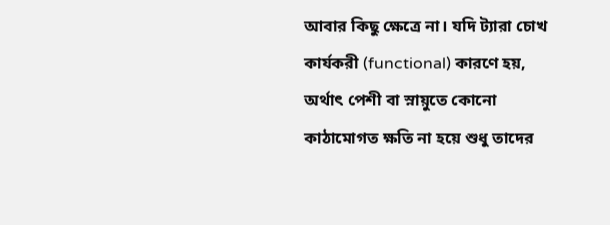আবার কিছু ক্ষেত্রে না। যদি ট্যারা চোখ কার্যকরী (functional) কারণে হয়, অর্থাৎ পেশী বা স্নায়ুতে কোনো কাঠামোগত ক্ষতি না হয়ে শুধু তাদের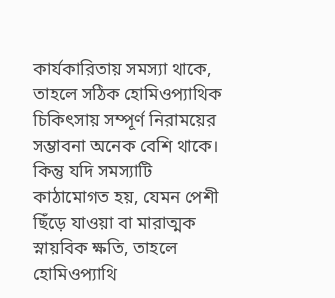কার্যকারিতায় সমস্যা থাকে, তাহলে সঠিক হোমিওপ্যাথিক চিকিৎসায় সম্পূর্ণ নিরাময়ের সম্ভাবনা অনেক বেশি থাকে। কিন্তু যদি সমস্যাটি কাঠামোগত হয়, যেমন পেশী ছিঁড়ে যাওয়া বা মারাত্মক স্নায়বিক ক্ষতি, তাহলে হোমিওপ্যাথি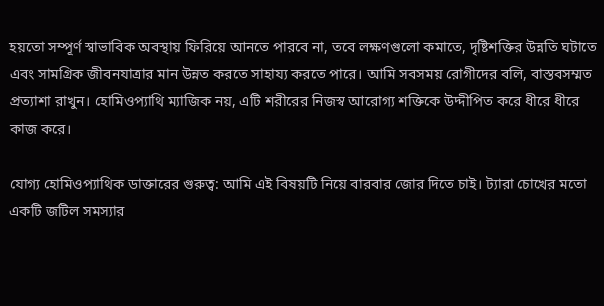হয়তো সম্পূর্ণ স্বাভাবিক অবস্থায় ফিরিয়ে আনতে পারবে না, তবে লক্ষণগুলো কমাতে, দৃষ্টিশক্তির উন্নতি ঘটাতে এবং সামগ্রিক জীবনযাত্রার মান উন্নত করতে সাহায্য করতে পারে। আমি সবসময় রোগীদের বলি, বাস্তবসম্মত প্রত্যাশা রাখুন। হোমিওপ্যাথি ম্যাজিক নয়, এটি শরীরের নিজস্ব আরোগ্য শক্তিকে উদ্দীপিত করে ধীরে ধীরে কাজ করে।

যোগ্য হোমিওপ্যাথিক ডাক্তারের গুরুত্ব: আমি এই বিষয়টি নিয়ে বারবার জোর দিতে চাই। ট্যারা চোখের মতো একটি জটিল সমস্যার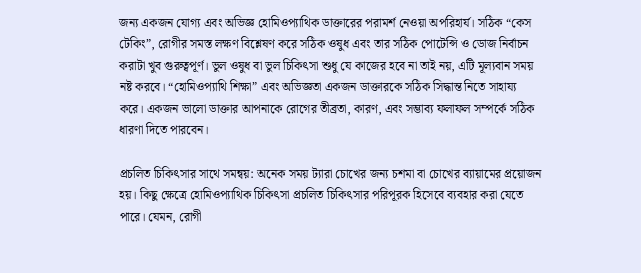জন্য একজন যোগ্য এবং অভিজ্ঞ হোমিওপ্যাথিক ডাক্তারের পরামর্শ নেওয়া অপরিহার্য। সঠিক “কেস টেকিং”, রোগীর সমস্ত লক্ষণ বিশ্লেষণ করে সঠিক ওষুধ এবং তার সঠিক পোটেন্সি ও ডোজ নির্বাচন করাটা খুব গুরুত্বপূর্ণ। ভুল ওষুধ বা ভুল চিকিৎসা শুধু যে কাজের হবে না তাই নয়, এটি মূল্যবান সময় নষ্ট করবে। “হোমিওপ্যাথি শিক্ষা” এবং অভিজ্ঞতা একজন ডাক্তারকে সঠিক সিদ্ধান্ত নিতে সাহায্য করে। একজন ভালো ডাক্তার আপনাকে রোগের তীব্রতা, কারণ, এবং সম্ভাব্য ফলাফল সম্পর্কে সঠিক ধারণা দিতে পারবেন।

প্রচলিত চিকিৎসার সাথে সমন্বয়: অনেক সময় ট্যারা চোখের জন্য চশমা বা চোখের ব্যায়ামের প্রয়োজন হয়। কিছু ক্ষেত্রে হোমিওপ্যাথিক চিকিৎসা প্রচলিত চিকিৎসার পরিপূরক হিসেবে ব্যবহার করা যেতে পারে। যেমন, রোগী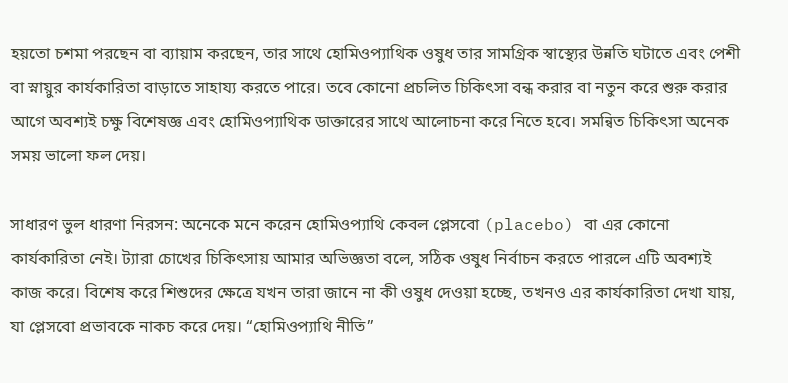হয়তো চশমা পরছেন বা ব্যায়াম করছেন, তার সাথে হোমিওপ্যাথিক ওষুধ তার সামগ্রিক স্বাস্থ্যের উন্নতি ঘটাতে এবং পেশী বা স্নায়ুর কার্যকারিতা বাড়াতে সাহায্য করতে পারে। তবে কোনো প্রচলিত চিকিৎসা বন্ধ করার বা নতুন করে শুরু করার আগে অবশ্যই চক্ষু বিশেষজ্ঞ এবং হোমিওপ্যাথিক ডাক্তারের সাথে আলোচনা করে নিতে হবে। সমন্বিত চিকিৎসা অনেক সময় ভালো ফল দেয়।

সাধারণ ভুল ধারণা নিরসন: অনেকে মনে করেন হোমিওপ্যাথি কেবল প্লেসবো (placebo) বা এর কোনো কার্যকারিতা নেই। ট্যারা চোখের চিকিৎসায় আমার অভিজ্ঞতা বলে, সঠিক ওষুধ নির্বাচন করতে পারলে এটি অবশ্যই কাজ করে। বিশেষ করে শিশুদের ক্ষেত্রে যখন তারা জানে না কী ওষুধ দেওয়া হচ্ছে, তখনও এর কার্যকারিতা দেখা যায়, যা প্লেসবো প্রভাবকে নাকচ করে দেয়। “হোমিওপ্যাথি নীতি”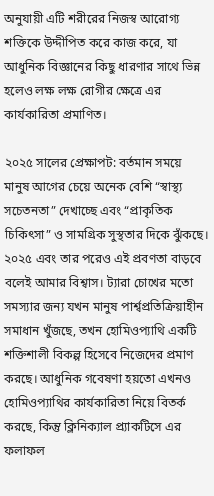অনুযায়ী এটি শরীরের নিজস্ব আরোগ্য শক্তিকে উদ্দীপিত করে কাজ করে, যা আধুনিক বিজ্ঞানের কিছু ধারণার সাথে ভিন্ন হলেও লক্ষ লক্ষ রোগীর ক্ষেত্রে এর কার্যকারিতা প্রমাণিত।

২০২৫ সালের প্রেক্ষাপট: বর্তমান সময়ে মানুষ আগের চেয়ে অনেক বেশি “স্বাস্থ্য সচেতনতা” দেখাচ্ছে এবং “প্রাকৃতিক চিকিৎসা” ও সামগ্রিক সুস্থতার দিকে ঝুঁকছে। ২০২৫ এবং তার পরেও এই প্রবণতা বাড়বে বলেই আমার বিশ্বাস। ট্যারা চোখের মতো সমস্যার জন্য যখন মানুষ পার্শ্বপ্রতিক্রিয়াহীন সমাধান খুঁজছে, তখন হোমিওপ্যাথি একটি শক্তিশালী বিকল্প হিসেবে নিজেদের প্রমাণ করছে। আধুনিক গবেষণা হয়তো এখনও হোমিওপ্যাথির কার্যকারিতা নিয়ে বিতর্ক করছে, কিন্তু ক্লিনিক্যাল প্র্যাকটিসে এর ফলাফল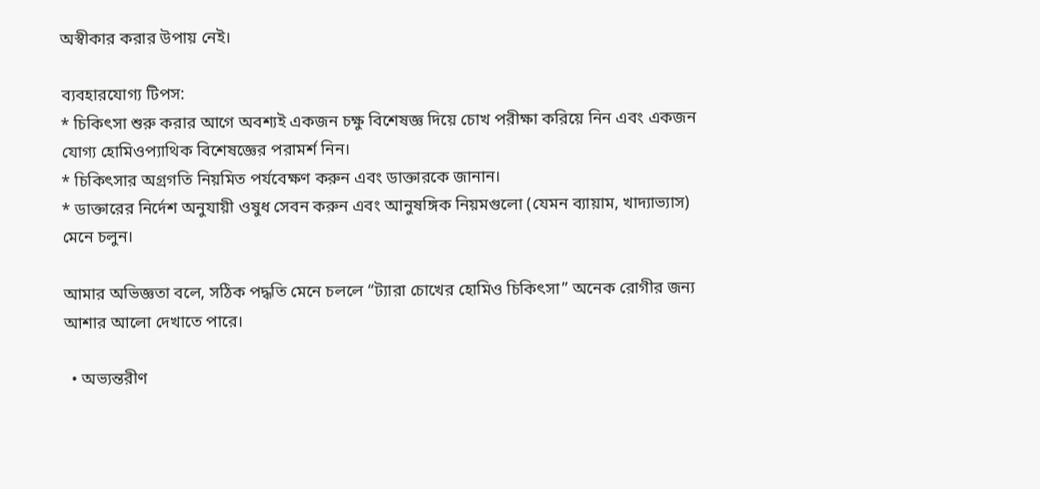অস্বীকার করার উপায় নেই।

ব্যবহারযোগ্য টিপস:
* চিকিৎসা শুরু করার আগে অবশ্যই একজন চক্ষু বিশেষজ্ঞ দিয়ে চোখ পরীক্ষা করিয়ে নিন এবং একজন যোগ্য হোমিওপ্যাথিক বিশেষজ্ঞের পরামর্শ নিন।
* চিকিৎসার অগ্রগতি নিয়মিত পর্যবেক্ষণ করুন এবং ডাক্তারকে জানান।
* ডাক্তারের নির্দেশ অনুযায়ী ওষুধ সেবন করুন এবং আনুষঙ্গিক নিয়মগুলো (যেমন ব্যায়াম, খাদ্যাভ্যাস) মেনে চলুন।

আমার অভিজ্ঞতা বলে, সঠিক পদ্ধতি মেনে চললে “ট্যারা চোখের হোমিও চিকিৎসা” অনেক রোগীর জন্য আশার আলো দেখাতে পারে।

  • অভ্যন্তরীণ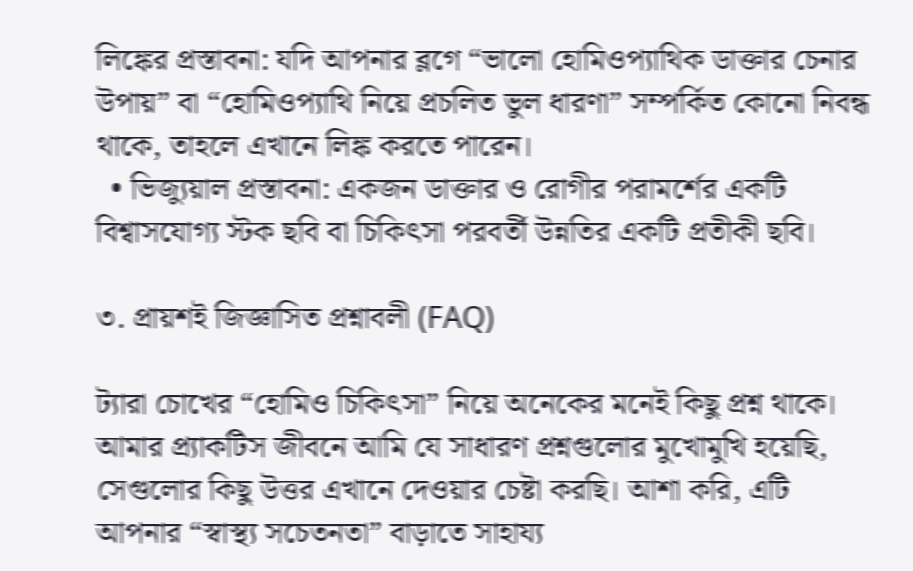লিঙ্কের প্রস্তাবনা: যদি আপনার ব্লগে “ভালো হোমিওপ্যাথিক ডাক্তার চেনার উপায়” বা “হোমিওপ্যাথি নিয়ে প্রচলিত ভুল ধারণা” সম্পর্কিত কোনো নিবন্ধ থাকে, তাহলে এখানে লিঙ্ক করতে পারেন।
  • ভিজ্যুয়াল প্রস্তাবনা: একজন ডাক্তার ও রোগীর পরামর্শের একটি বিশ্বাসযোগ্য স্টক ছবি বা চিকিৎসা পরবর্তী উন্নতির একটি প্রতীকী ছবি।

৩. প্রায়শই জিজ্ঞাসিত প্রশ্নাবলী (FAQ)

ট্যারা চোখের “হোমিও চিকিৎসা” নিয়ে অনেকের মনেই কিছু প্রশ্ন থাকে। আমার প্র্যাকটিস জীবনে আমি যে সাধারণ প্রশ্নগুলোর মুখোমুখি হয়েছি, সেগুলোর কিছু উত্তর এখানে দেওয়ার চেষ্টা করছি। আশা করি, এটি আপনার “স্বাস্থ্য সচেতনতা” বাড়াতে সাহায্য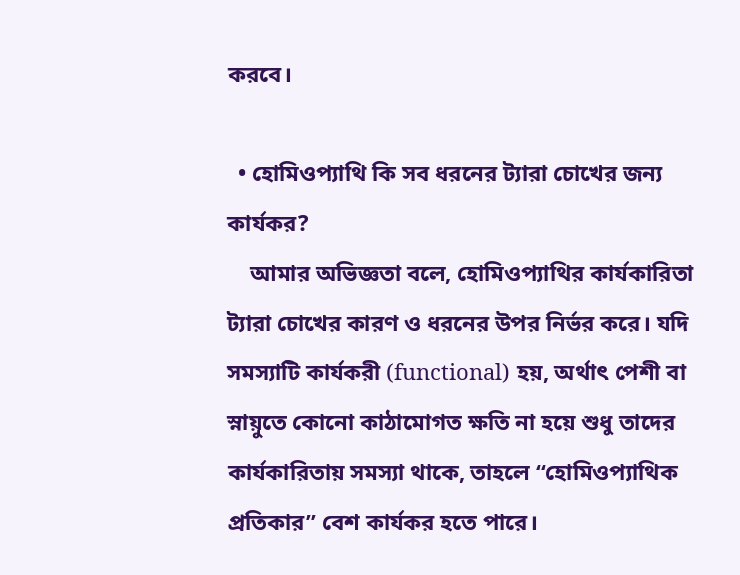করবে।

  • হোমিওপ্যাথি কি সব ধরনের ট্যারা চোখের জন্য কার্যকর?
    আমার অভিজ্ঞতা বলে, হোমিওপ্যাথির কার্যকারিতা ট্যারা চোখের কারণ ও ধরনের উপর নির্ভর করে। যদি সমস্যাটি কার্যকরী (functional) হয়, অর্থাৎ পেশী বা স্নায়ুতে কোনো কাঠামোগত ক্ষতি না হয়ে শুধু তাদের কার্যকারিতায় সমস্যা থাকে, তাহলে “হোমিওপ্যাথিক প্রতিকার” বেশ কার্যকর হতে পারে।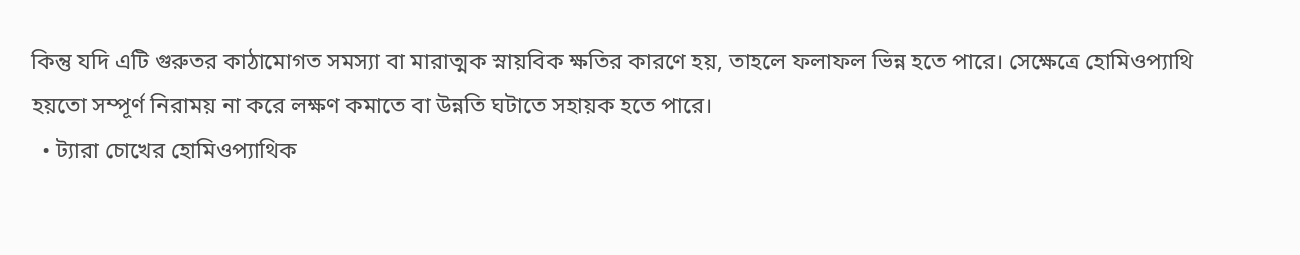কিন্তু যদি এটি গুরুতর কাঠামোগত সমস্যা বা মারাত্মক স্নায়বিক ক্ষতির কারণে হয়, তাহলে ফলাফল ভিন্ন হতে পারে। সেক্ষেত্রে হোমিওপ্যাথি হয়তো সম্পূর্ণ নিরাময় না করে লক্ষণ কমাতে বা উন্নতি ঘটাতে সহায়ক হতে পারে।
  • ট্যারা চোখের হোমিওপ্যাথিক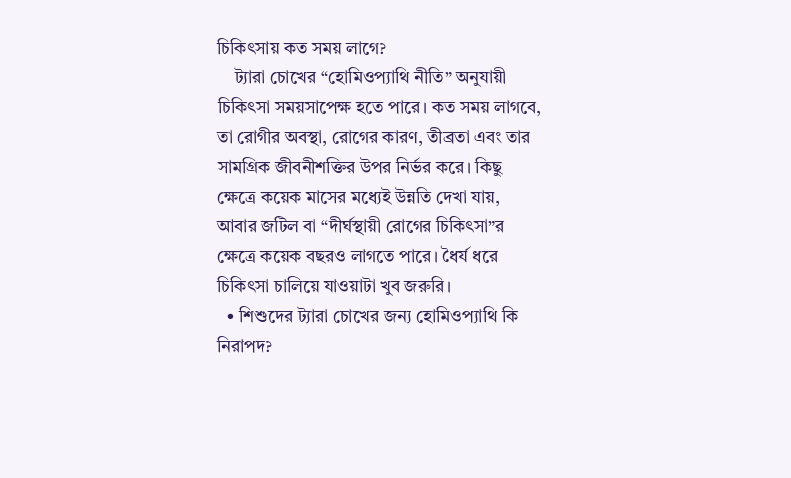চিকিৎসায় কত সময় লাগে?
    ট্যারা চোখের “হোমিওপ্যাথি নীতি” অনুযায়ী চিকিৎসা সময়সাপেক্ষ হতে পারে। কত সময় লাগবে, তা রোগীর অবস্থা, রোগের কারণ, তীব্রতা এবং তার সামগ্রিক জীবনীশক্তির উপর নির্ভর করে। কিছু ক্ষেত্রে কয়েক মাসের মধ্যেই উন্নতি দেখা যায়, আবার জটিল বা “দীর্ঘস্থায়ী রোগের চিকিৎসা”র ক্ষেত্রে কয়েক বছরও লাগতে পারে। ধৈর্য ধরে চিকিৎসা চালিয়ে যাওয়াটা খুব জরুরি।
  • শিশুদের ট্যারা চোখের জন্য হোমিওপ্যাথি কি নিরাপদ?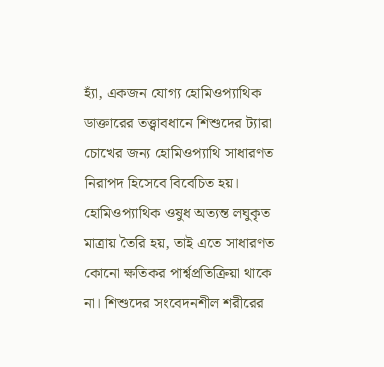হ্যাঁ, একজন যোগ্য হোমিওপ্যাথিক ডাক্তারের তত্ত্বাবধানে শিশুদের ট্যারা চোখের জন্য হোমিওপ্যাথি সাধারণত নিরাপদ হিসেবে বিবেচিত হয়। হোমিওপ্যাথিক ওষুধ অত্যন্ত লঘুকৃত মাত্রায় তৈরি হয়, তাই এতে সাধারণত কোনো ক্ষতিকর পার্শ্বপ্রতিক্রিয়া থাকে না। শিশুদের সংবেদনশীল শরীরের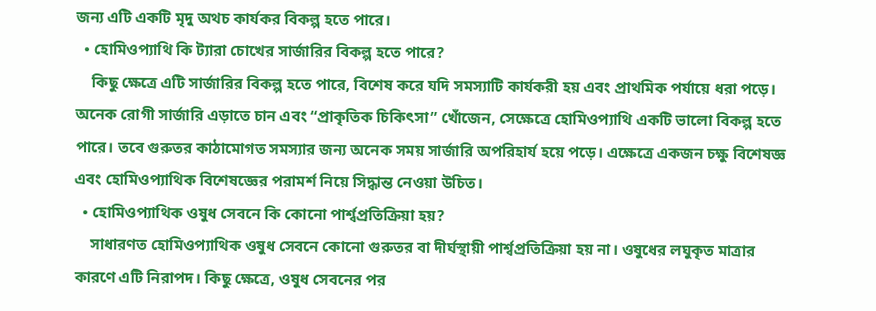জন্য এটি একটি মৃদু অথচ কার্যকর বিকল্প হতে পারে।
  • হোমিওপ্যাথি কি ট্যারা চোখের সার্জারির বিকল্প হতে পারে?
    কিছু ক্ষেত্রে এটি সার্জারির বিকল্প হতে পারে, বিশেষ করে যদি সমস্যাটি কার্যকরী হয় এবং প্রাথমিক পর্যায়ে ধরা পড়ে। অনেক রোগী সার্জারি এড়াতে চান এবং “প্রাকৃতিক চিকিৎসা” খোঁজেন, সেক্ষেত্রে হোমিওপ্যাথি একটি ভালো বিকল্প হতে পারে। তবে গুরুতর কাঠামোগত সমস্যার জন্য অনেক সময় সার্জারি অপরিহার্য হয়ে পড়ে। এক্ষেত্রে একজন চক্ষু বিশেষজ্ঞ এবং হোমিওপ্যাথিক বিশেষজ্ঞের পরামর্শ নিয়ে সিদ্ধান্ত নেওয়া উচিত।
  • হোমিওপ্যাথিক ওষুধ সেবনে কি কোনো পার্শ্বপ্রতিক্রিয়া হয়?
    সাধারণত হোমিওপ্যাথিক ওষুধ সেবনে কোনো গুরুতর বা দীর্ঘস্থায়ী পার্শ্বপ্রতিক্রিয়া হয় না। ওষুধের লঘুকৃত মাত্রার কারণে এটি নিরাপদ। কিছু ক্ষেত্রে, ওষুধ সেবনের পর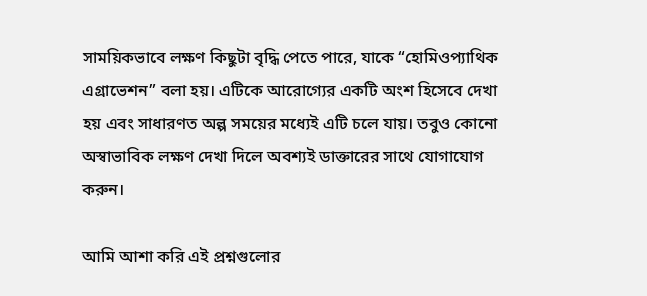সাময়িকভাবে লক্ষণ কিছুটা বৃদ্ধি পেতে পারে, যাকে “হোমিওপ্যাথিক এগ্রাভেশন” বলা হয়। এটিকে আরোগ্যের একটি অংশ হিসেবে দেখা হয় এবং সাধারণত অল্প সময়ের মধ্যেই এটি চলে যায়। তবুও কোনো অস্বাভাবিক লক্ষণ দেখা দিলে অবশ্যই ডাক্তারের সাথে যোগাযোগ করুন।

আমি আশা করি এই প্রশ্নগুলোর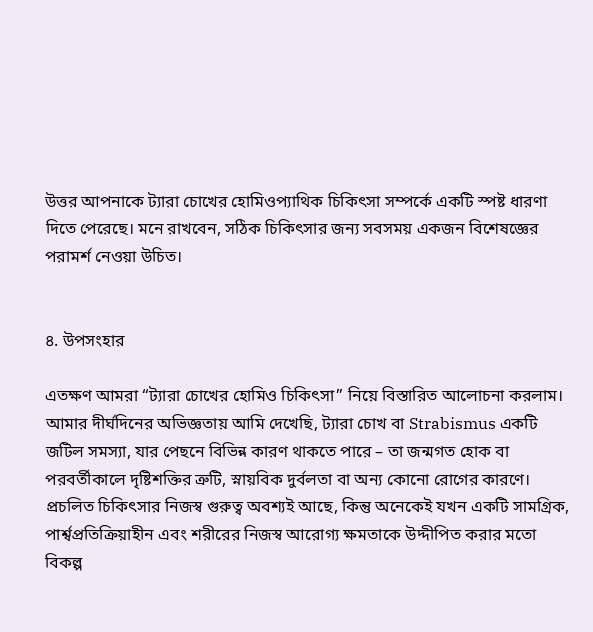উত্তর আপনাকে ট্যারা চোখের হোমিওপ্যাথিক চিকিৎসা সম্পর্কে একটি স্পষ্ট ধারণা দিতে পেরেছে। মনে রাখবেন, সঠিক চিকিৎসার জন্য সবসময় একজন বিশেষজ্ঞের পরামর্শ নেওয়া উচিত।


৪. উপসংহার

এতক্ষণ আমরা “ট্যারা চোখের হোমিও চিকিৎসা” নিয়ে বিস্তারিত আলোচনা করলাম। আমার দীর্ঘদিনের অভিজ্ঞতায় আমি দেখেছি, ট্যারা চোখ বা Strabismus একটি জটিল সমস্যা, যার পেছনে বিভিন্ন কারণ থাকতে পারে – তা জন্মগত হোক বা পরবর্তীকালে দৃষ্টিশক্তির ত্রুটি, স্নায়বিক দুর্বলতা বা অন্য কোনো রোগের কারণে। প্রচলিত চিকিৎসার নিজস্ব গুরুত্ব অবশ্যই আছে, কিন্তু অনেকেই যখন একটি সামগ্রিক, পার্শ্বপ্রতিক্রিয়াহীন এবং শরীরের নিজস্ব আরোগ্য ক্ষমতাকে উদ্দীপিত করার মতো বিকল্প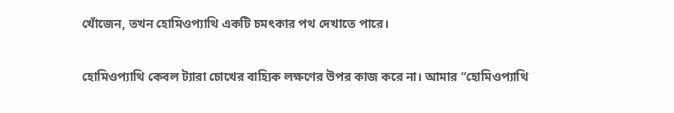খোঁজেন, তখন হোমিওপ্যাথি একটি চমৎকার পথ দেখাতে পারে।

হোমিওপ্যাথি কেবল ট্যারা চোখের বাহ্যিক লক্ষণের উপর কাজ করে না। আমার “হোমিওপ্যাথি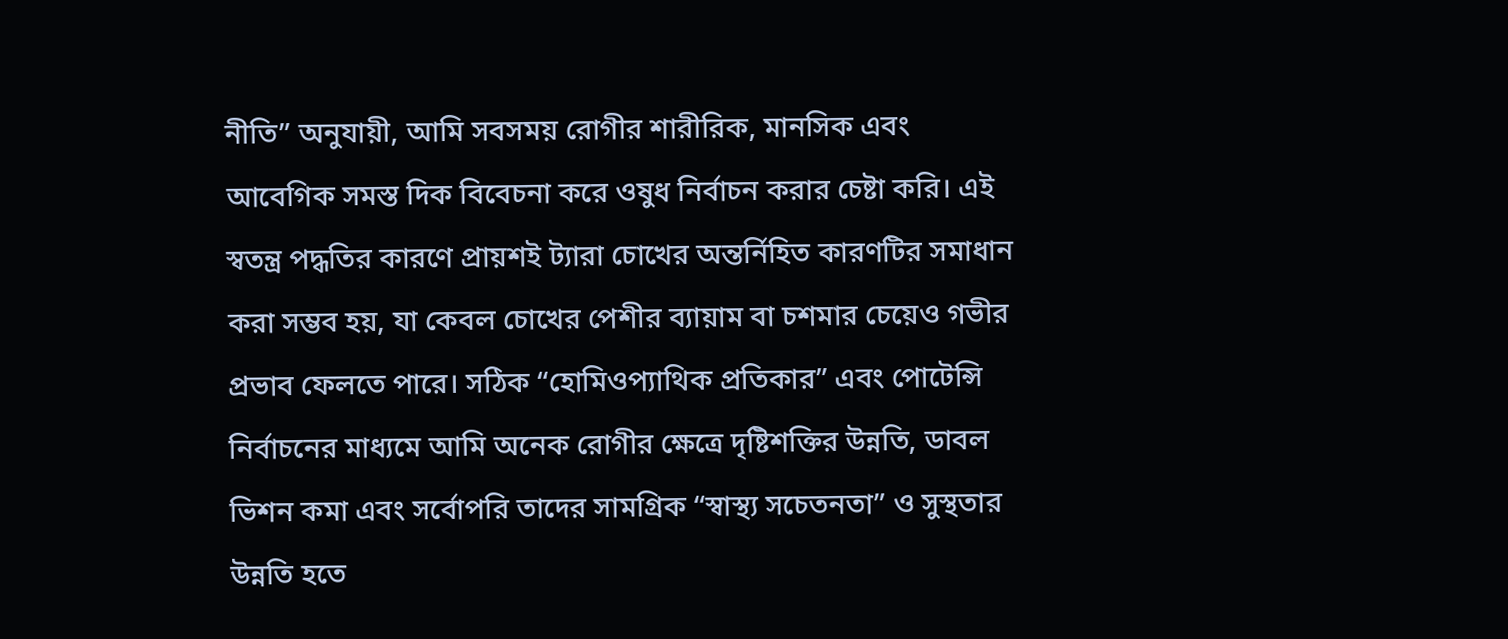নীতি” অনুযায়ী, আমি সবসময় রোগীর শারীরিক, মানসিক এবং আবেগিক সমস্ত দিক বিবেচনা করে ওষুধ নির্বাচন করার চেষ্টা করি। এই স্বতন্ত্র পদ্ধতির কারণে প্রায়শই ট্যারা চোখের অন্তর্নিহিত কারণটির সমাধান করা সম্ভব হয়, যা কেবল চোখের পেশীর ব্যায়াম বা চশমার চেয়েও গভীর প্রভাব ফেলতে পারে। সঠিক “হোমিওপ্যাথিক প্রতিকার” এবং পোটেন্সি নির্বাচনের মাধ্যমে আমি অনেক রোগীর ক্ষেত্রে দৃষ্টিশক্তির উন্নতি, ডাবল ভিশন কমা এবং সর্বোপরি তাদের সামগ্রিক “স্বাস্থ্য সচেতনতা” ও সুস্থতার উন্নতি হতে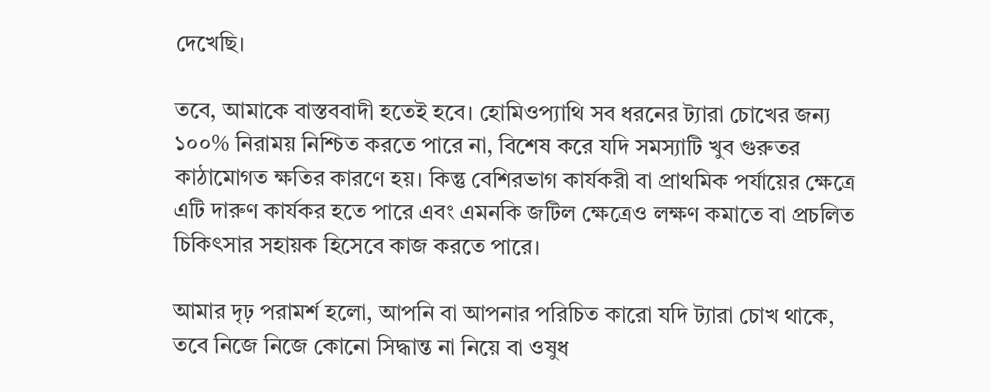দেখেছি।

তবে, আমাকে বাস্তববাদী হতেই হবে। হোমিওপ্যাথি সব ধরনের ট্যারা চোখের জন্য ১০০% নিরাময় নিশ্চিত করতে পারে না, বিশেষ করে যদি সমস্যাটি খুব গুরুতর কাঠামোগত ক্ষতির কারণে হয়। কিন্তু বেশিরভাগ কার্যকরী বা প্রাথমিক পর্যায়ের ক্ষেত্রে এটি দারুণ কার্যকর হতে পারে এবং এমনকি জটিল ক্ষেত্রেও লক্ষণ কমাতে বা প্রচলিত চিকিৎসার সহায়ক হিসেবে কাজ করতে পারে।

আমার দৃঢ় পরামর্শ হলো, আপনি বা আপনার পরিচিত কারো যদি ট্যারা চোখ থাকে, তবে নিজে নিজে কোনো সিদ্ধান্ত না নিয়ে বা ওষুধ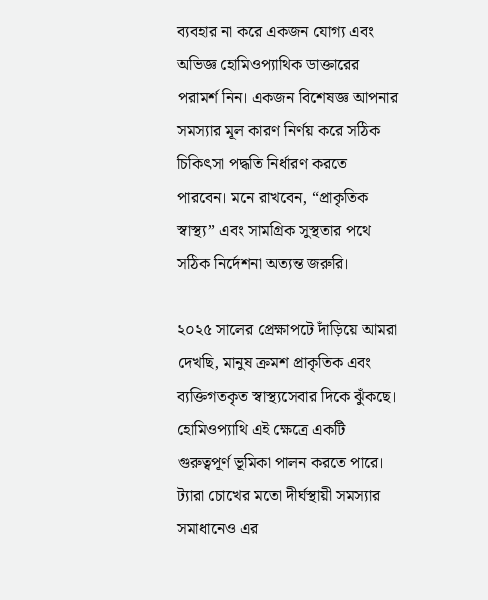ব্যবহার না করে একজন যোগ্য এবং অভিজ্ঞ হোমিওপ্যাথিক ডাক্তারের পরামর্শ নিন। একজন বিশেষজ্ঞ আপনার সমস্যার মূল কারণ নির্ণয় করে সঠিক চিকিৎসা পদ্ধতি নির্ধারণ করতে পারবেন। মনে রাখবেন, “প্রাকৃতিক স্বাস্থ্য” এবং সামগ্রিক সুস্থতার পথে সঠিক নির্দেশনা অত্যন্ত জরুরি।

২০২৫ সালের প্রেক্ষাপটে দাঁড়িয়ে আমরা দেখছি, মানুষ ক্রমশ প্রাকৃতিক এবং ব্যক্তিগতকৃত স্বাস্থ্যসেবার দিকে ঝুঁকছে। হোমিওপ্যাথি এই ক্ষেত্রে একটি গুরুত্বপূর্ণ ভূমিকা পালন করতে পারে। ট্যারা চোখের মতো দীর্ঘস্থায়ী সমস্যার সমাধানেও এর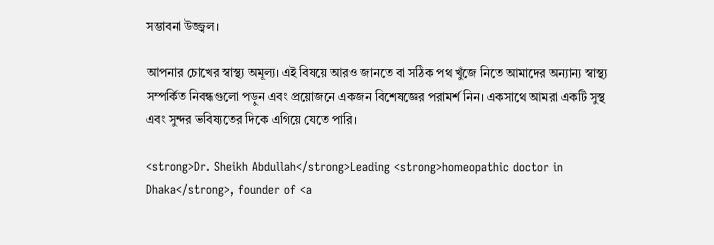সম্ভাবনা উজ্জ্বল।

আপনার চোখের স্বাস্থ্য অমূল্য। এই বিষয়ে আরও জানতে বা সঠিক পথ খুঁজে নিতে আমাদের অন্যান্য স্বাস্থ্য সম্পর্কিত নিবন্ধগুলো পড়ুন এবং প্রয়োজনে একজন বিশেষজ্ঞের পরামর্শ নিন। একসাথে আমরা একটি সুস্থ এবং সুন্দর ভবিষ্যতের দিকে এগিয়ে যেতে পারি।

<strong>Dr. Sheikh Abdullah</strong>Leading <strong>homeopathic doctor in Dhaka</strong>, founder of <a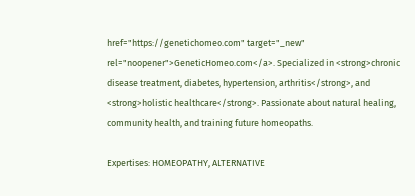href="https://genetichomeo.com" target="_new" rel="noopener">GeneticHomeo.com</a>. Specialized in <strong>chronic disease treatment, diabetes, hypertension, arthritis</strong>, and <strong>holistic healthcare</strong>. Passionate about natural healing, community health, and training future homeopaths.

Expertises: HOMEOPATHY, ALTERNATIVE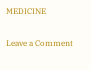MEDICINE

Leave a Comment